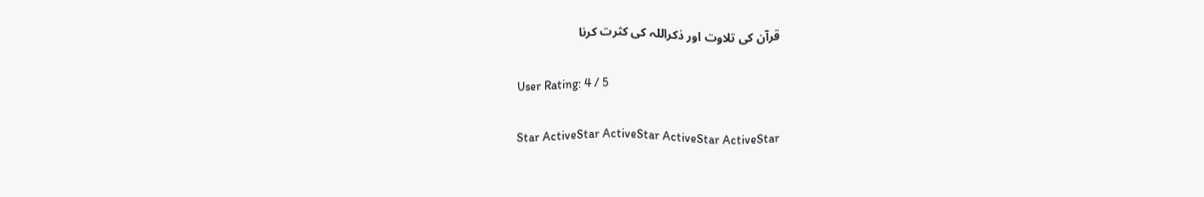قرآن کی تلاوت اور ذکراللہ کی کثرت کرنا

User Rating: 4 / 5

Star ActiveStar ActiveStar ActiveStar ActiveStar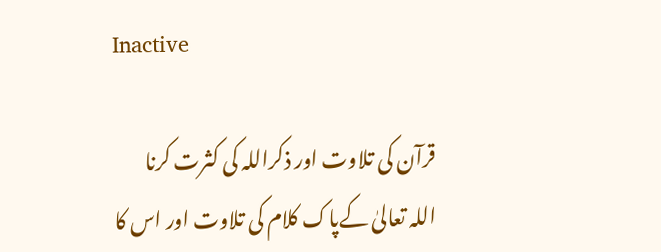Inactive

قرآن کی تلاوت اور ذکراللہ کی کثرت کرنا
اللہ تعالیٰ کےپاک کلام کی تلاوت اور اس کا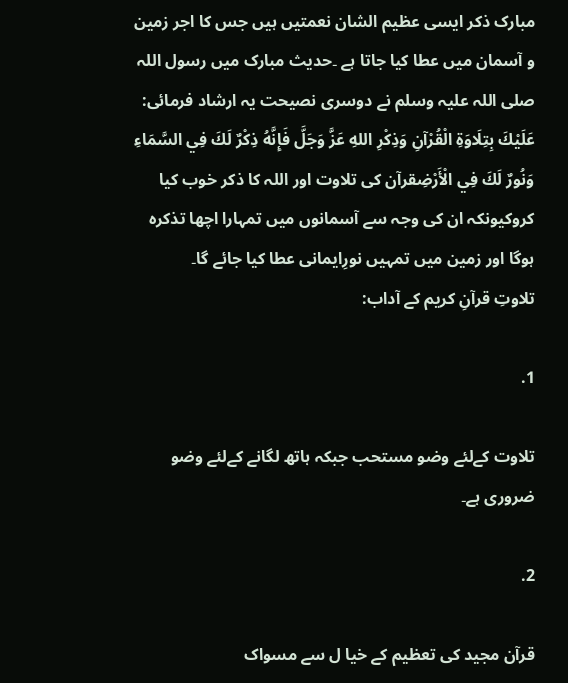مبارک ذکر ایسی عظیم الشان نعمتیں ہیں جس کا اجر زمین و آسمان میں عطا کیا جاتا ہے ۔حدیث مبارک میں رسول اللہ صلی اللہ علیہ وسلم نے دوسری نصیحت یہ ارشاد فرمائی: عَلَيْكَ بِتِلَاوَةِ الْقُرْآنِ وَذِكْرِ اللهِ عَزَّ وَجَلَّ فَإِنَّهُ ذِكْرٌ لَكَ فِي السَّمَاءِ وَنُورٌ لَكَ فِي الْأَرْضِقرآن کی تلاوت اور اللہ کا ذکر خوب کیا کروکیونکہ ان کی وجہ سے آسمانوں میں تمہارا اچھا تذکرہ ہوگا اور زمین میں تمہیں نورِایمانی عطا کیا جائے گا۔
تلاوتِ قرآنِ کریم کے آداب:

1.

تلاوت کےلئے وضو مستحب جبکہ ہاتھ لگانے کےلئے وضو ضروری ہے۔

2.

قرآن مجید کی تعظیم کے خیا ل سے مسواک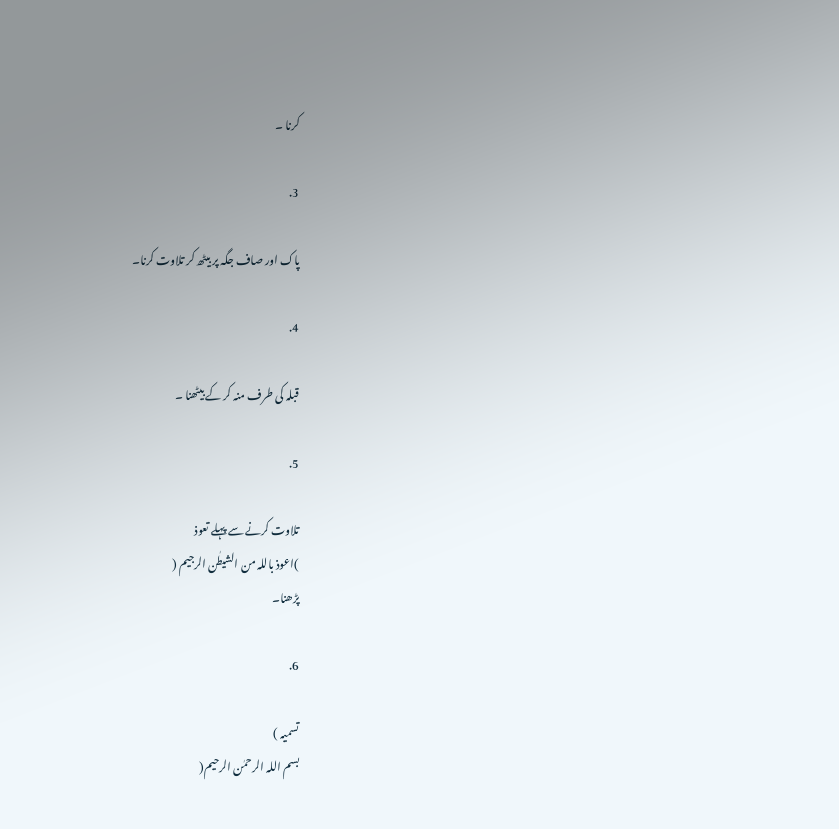کرنا ۔

3.

پاک اور صاف جگہ پر بیٹھ کر تلاوت کرنا۔

4.

قبلہ کی طرف منہ کر کے بیٹھنا ۔

5.

تلاوت کرنے سے پہلے تعوذ
)اعوذ باللہ من الشیطٰن الرجیم (
پڑھنا۔

6.

تسمیہ )
بسم اللہ الرحمٰن الرحیم(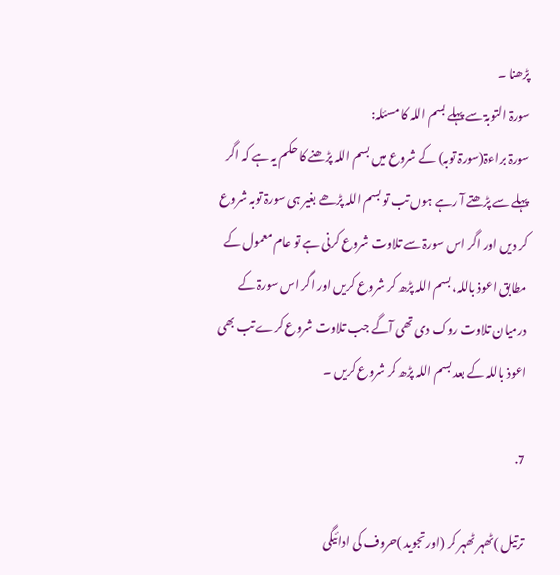پڑھنا ۔
سورۃ التوبۃ سے پہلے بسم اللہ کا مسئلہ:
سورۃ براءۃ(سورۃ توبہ) کے شروع میں بسم اللہ پڑھنے کا حکم یہ ہے کہ اگر پہلے سے پڑھتے آ رہے ہوں تب تو بسم اللہ پڑھے بغیر ہی سورۃ توبہ شروع کر دیں اور اگر اس سورۃ سے تلاوت شروع کرنی ہے تو عام معمول کے مطابق اعوذ باللہ، بسم اللہ پڑھ کر شروع کریں اور اگر اس سورۃ کے درمیان تلاوت روک دی تھی آگے جب تلاوت شروع کرے تب بھی اعوذ باللہ کے بعد بسم اللہ پڑھ کر شروع کریں ۔

7.

ترتیل )ٹھہر ٹھہر کر (اور تجوید )حروف کی ادائیگی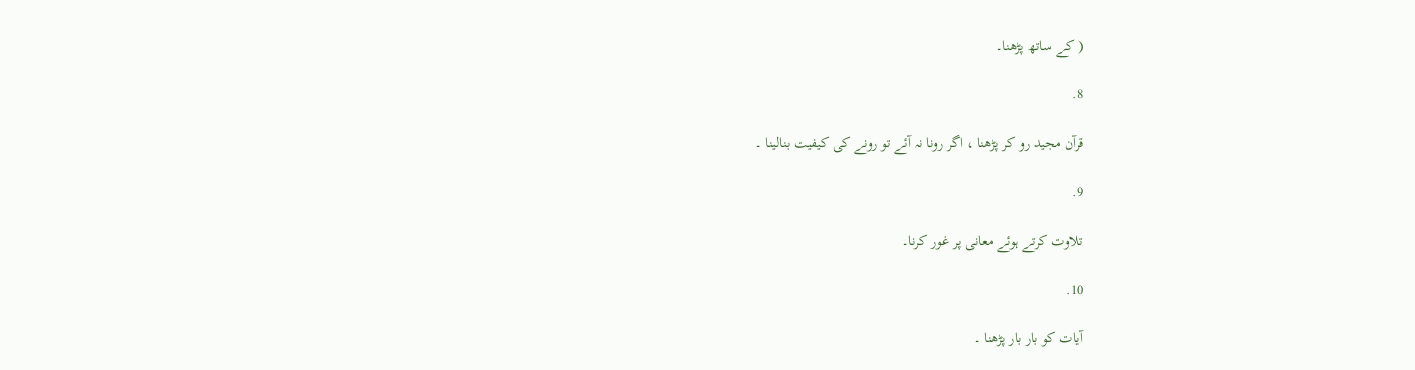( کے ساتھ پڑھنا۔

8.

قرآن مجید رو کر پڑھنا ، اگر رونا نہ آئے تو رونے کی کیفیت بنالینا ۔

9.

تلاوت کرتے ہوئے معانی پر غور کرنا۔

10.

آیات کو بار بار پڑھنا ۔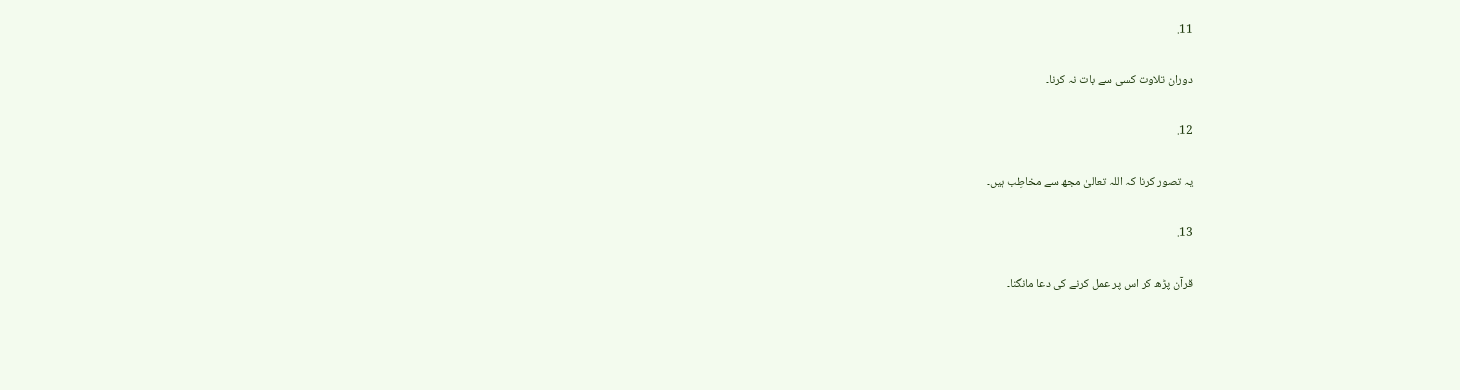11.

دوران تلاوت کسی سے بات نہ کرنا۔

12.

یہ تصور کرنا کہ اللہ تعالیٰ مجھ سے مخاطِب ہیں۔

13.

قرآن پڑھ کر اس پر عمل کرنے کی دعا مانگنا۔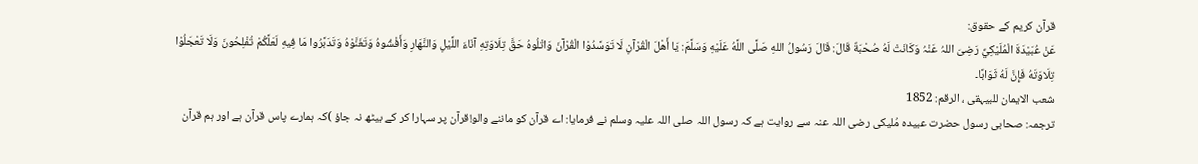قرآن کریم کے حقوق:
عَنْ عُبَيْدَةَ الْمُلَيْكِيِّ رَضِیَ اللہُ عَنْہُ وَكَانَتْ لَهُ صُحْبَةٌ قَالَ: قَالَ رَسُولُ اللهِ صَلَّى اللَّهُ عَلَيْهِ وَسَلَّمَ: يَا أَهْلَ الْقُرْآنِ لَا تَوَسَّدُوْا الْقُرْآنَ وَاتْلُوهُ حَقَّ تِلَاوَتِهِ آنَاءَ اللَّيْلِ وَالنَّهَارِ وَأَفْشُوهُ وَتَغَنَّوْهُ وَتَدَبَّرُوا مَا فِيهِ لَعَلَّكُمْ تُفْلِحُونَ وَلَا تَعْجَلُوْا تِلَاوَتَهُ فَإِنَّ لَهُ ثَوَابًا۔
شعب الایمان للبیہقی ، الرقم: 1852
ترجمہ: صحابی رسول حضرت عبیدہ مُلیکی رضی اللہ عنہ سے روایت ہے کہ رسول اللہ صلی اللہ علیہ وسلم نے فرمایا: اے قرآن کو ماننے والو!قرآن پر سہارا کر کے بیٹھ نہ جاؤ )کہ ہمارے پاس قرآن ہے اور ہم قرآن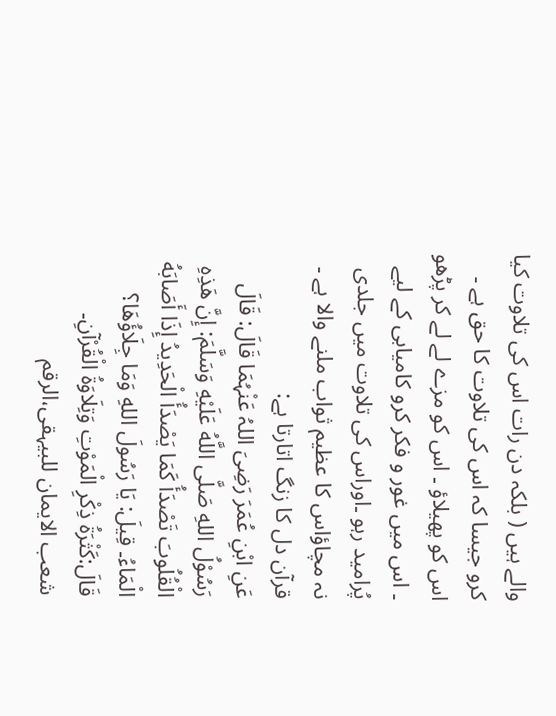والے ہیں ( بلکہ دن رات اس کی تلاوت کیا کرو جیسا کہ اس کی تلاوت کا حق ہے ۔ اس کو پھیلاؤ ۔ اس کو مزے لے لے کر پڑھو ۔ اس میں غور و فکر کرو کامیابی کے لیے پُرامید رہو ۔اوراس کی تلاوت میں جلدی نہ مچاؤاس کا عظیم ثواب ملنے والا ہے ۔
قرآن دل کا زنگ اتارتا ہے:
عَنِ ابْنِ عُمَرَ رَضِیَ اللہُ عَنْہُمَا قَالَ: قَالَ رَسُوْلُ اللهِ صَلَّى اللَّهُ عَلَيْهِ وَسَلَّمَ: إِنَّ هَذِهِ الْقُلُوبَ تَصْدَأُ كَمَا يَصْدَأُ الْحَدِيدُ إِذَا أَصَابَهُ الْمَاءُ۔ قِيلَ: يَا رَسُولَ اللهِ وَمَا جِلَاؤُهَا؟ قَالَ:كَثْرَةُ ذِكْرِ الْمَوْتِ وَتِلَاوَةُ الْقُرْآنِ۔
شعب الایمان للبیہقی،الرقم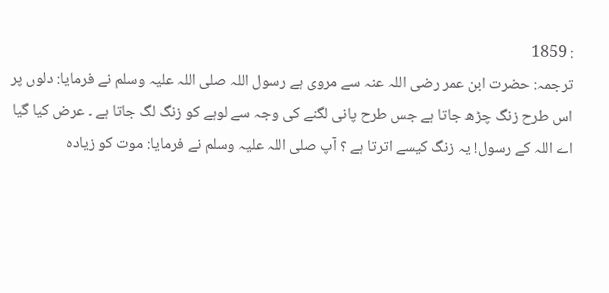: 1859
ترجمہ: حضرت ابن عمر رضی اللہ عنہ سے مروی ہے رسول اللہ صلی اللہ علیہ وسلم نے فرمایا: دلوں پر اس طرح زنگ چڑھ جاتا ہے جس طرح پانی لگنے کی وجہ سے لوہے کو زنگ لگ جاتا ہے ۔ عرض کیا گیا اے اللہ کے رسول! یہ زنگ کیسے اترتا ہے ؟ آپ صلی اللہ علیہ وسلم نے فرمایا: موت کو زیادہ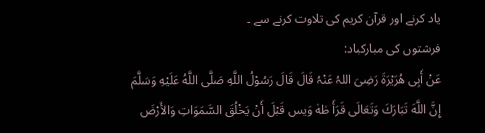یاد کرنے اور قرآن کریم کی تلاوت کرنے سے ۔
فرشتوں کی مبارکباد:
عَنْ أَبِى هُرَيْرَةَ رَضِیَ اللہُ عَنْہُ قَالَ قَالَ رَسُوْلُ اللَّهِ صَلَّى اللَّهُ عَلَيْهِ وَسَلَّمَ إِنَّ اللَّهَ تَبَارَكَ وَتَعَالَى قَرَأَ طٰهٰ وَيس قَبْلَ أَنْ يَخْلُقَ السَّمَوَاتِ وَالأَرْضَ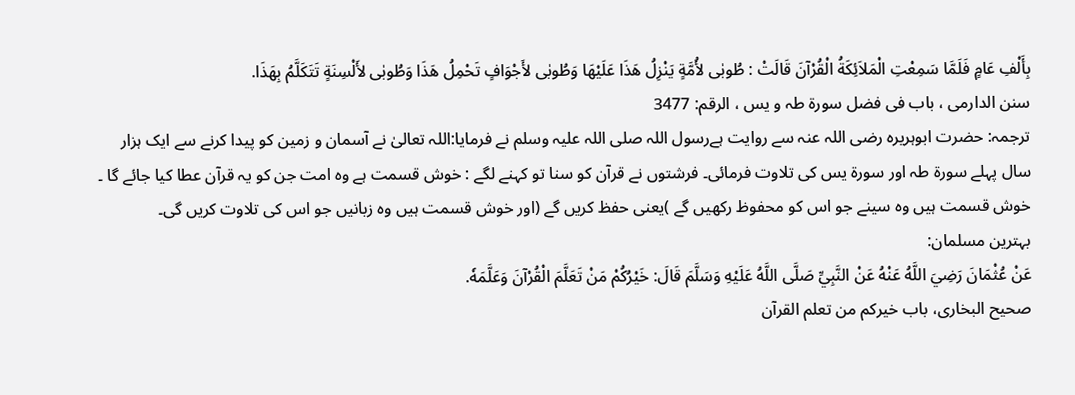بِأَلْفِ عَامٍ فَلَمَّا سَمِعْتِ الْمَلاَئِكَةُ الْقُرْآنَ قَالَتْ : طُوبٰى لأُمَّةٍ يَنْزِلُ هَذَا عَلَيْهَا وَطُوبٰى لأَجْوَافٍ تَحْمِلُ هَذَا وَطُوبٰى لأَلْسِنَةٍ تَتَكَلَّمُ بِهَذَا.
سنن الدارمی ، باب فی فضل سورۃ طہ و یس ، الرقم: 3477
ترجمہ: حضرت ابوہریرہ رضی اللہ عنہ سے روایت ہےرسول اللہ صلی اللہ علیہ وسلم نے فرمایا:اللہ تعالیٰ نے آسمان و زمین کو پیدا کرنے سے ایک ہزار سال پہلے سورۃ طہ اور سورۃ یس کی تلاوت فرمائی۔ فرشتوں نے قرآن کو سنا تو کہنے لگے : خوش قسمت ہے وہ امت جن کو یہ قرآن عطا کیا جائے گا ۔ خوش قسمت ہیں وہ سینے جو اس کو محفوظ رکھیں گے )یعنی حفظ کریں گے (اور خوش قسمت ہیں وہ زبانیں جو اس کی تلاوت کریں گی۔
بہترین مسلمان:
عَنْ عُثْمَانَ رَضِيَ اللَّهُ عَنْهُ عَنْ النَّبِيِّ صَلَّى اللَّهُ عَلَيْهِ وَسَلَّمَ قَالَ: خَيْرُكُمْ مَنْ تَعَلَّمَ الْقُرْآنَ وَعَلَّمَهٗ.
صحیح البخاری، باب خيركم من تعلم القرآن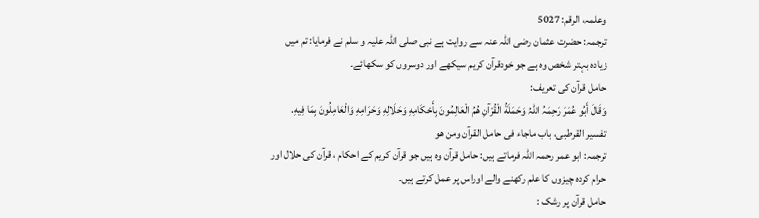وعلمہ، الرقم: 5027
ترجمہ: حضرت عثمان رضی اللہ عنہ سے روایت ہے نبی صلی اللہ علیہ و سلم نے فرمایا: تم میں زیادہ بہتر شخص وہ ہے جو خودقرآن کریم سیکھے اور دوسروں کو سکھائے۔
حامل قرآن کی تعریف:
وَقَالَ أَبُو عُمَرَ رَحِمَہُ اللہُ وَحَمَلَةُ الْقُرْآنِ هُمُ الْعَالِمُونَ بِأَحْكَامِهِ وَحَلَالِهِ وَحَرَامِهِ وَالْعَامِلُونَ بِمَا فِيهِ.
تفسیر القرطبی، باب ماجاء فی حامل القرآن ومن ھو
ترجمہ: ابو عمر رحمہ اللہ فرماتے ہیں: حامل قرآن وہ ہیں جو قرآن کریم کے احکام ، قرآن کی حلال اور حرام کردہ چیزوں کا علم رکھنے والے اوراس پر عمل کرتے ہیں۔
حامل قرآن پر رشک :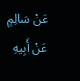عَنْ سَالِمٍ عَنْ أَبِيهِ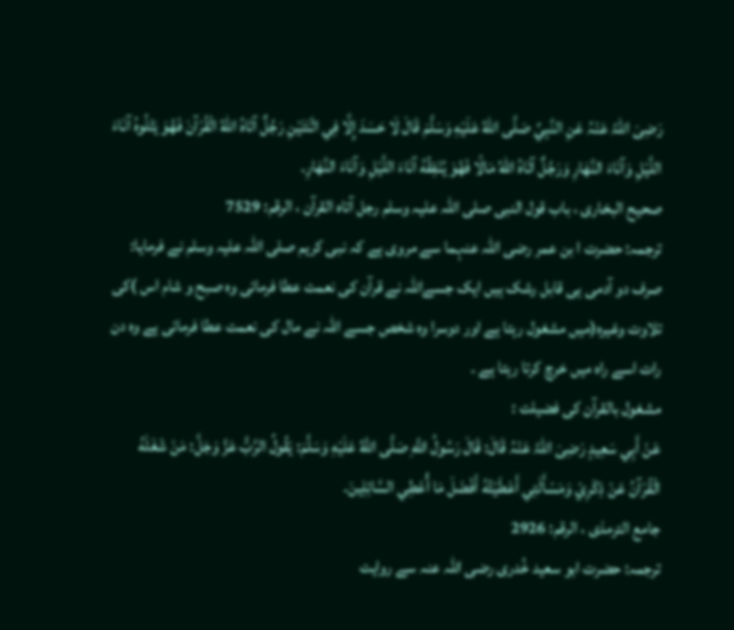رَضِیَ اللہُ عَنْہُ عَنِ النَّبِيِّ صَلَّى اللهُ عَلَيْهِ وَسَلَّمَ قَالَ لَا حَسَدَ إِلَّا فِي اثْنَتَيْنِ رَجُلٌ آتَاهُ اللهُ الْقُرْآنَ فَهُوَ يَتْلُوهُ آنَاءَ اللَّيْلِ وَآنَاءَ النَّهَارِ وَرَجُلٌ آتَاهُ اللهُ مَالًا فَهُوَ يُنْفِقُهُ آنَاءَ اللَّيْلِ وَآنَاءَ النَّهَارِ۔
صحیح البخاری ، باب قول النبی صلی اللہ علیہ وسلم رجل آتاہ القرآن ، الرقم: 7529
ترجمہ: حضرت ا بن عمر رضی اللہ عنہما سے مروی ہے کہ نبی کریم صلی اللہ علیہ وسلم نے فرمایا: صرف دو آدمی ہی قابل رشک ہیں ایک جسےاللہ نے قرآن کی نعمت عطا فرمائی وہ صبح و شام اس )کی تلاوت وغیرہ(میں مشغول رہتا ہے اور دوسرا وہ شخص جسے اللہ نے مال کی نعمت عطا فرمائی ہے وہ دن رات اسے راہ میں خرچ کرتا رہتا ہے ۔
مشغول بالقرآن کی فضیلت :
عَنْ أَبِي سَعِيدٍ رَضِیَ اللہُ عَنْہُ قَالَ: قَالَ رَسُولُ اللَّهِ صَلَّى اللَّهُ عَلَيْهِ وَسَلَّمَ: يَقُولُ الرَّبُّ عَزَّ وَجَلَّ: مَنْ شَغَلَهُ الْقُرْآنُ عَنْ ذِكْرِيْ وَمَسْأَلَتِي أَعْطَيْتُهُ أَفْضَلَ مَا أُعْطِي السَّائِلِينَ۔
جامع الترمذی ، الرقم: 2926
ترجمہ: حضرت ابو سعید خُدری رضی اللہ عنہ سے روایت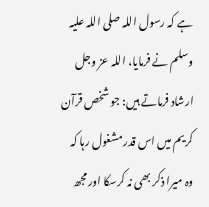ہے کہ رسول اللہ صلی اللہ علیہ وسلم نے فرمایا، اللہ عز وجل ارشاد فرماتے ہیں: جو شخص قرآن کریم میں اس قدر مشغول رہا کہ وہ میرا ذکر بھی نہ کرسکا اور مجھ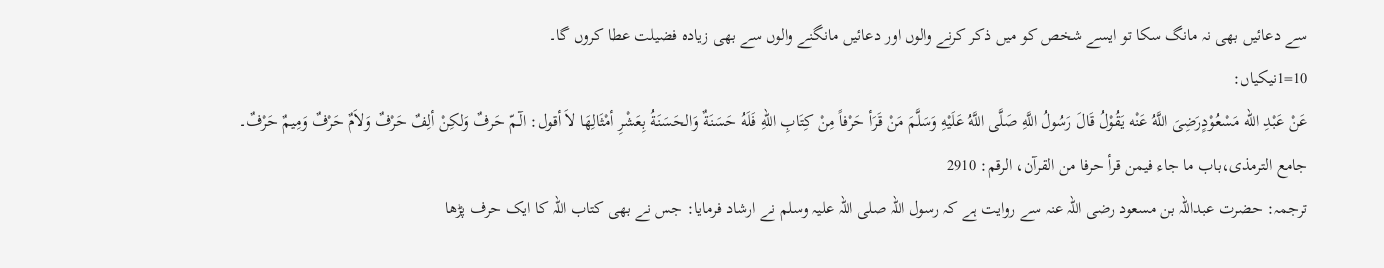سے دعائیں بھی نہ مانگ سکا تو ایسے شخص کو میں ذکر کرنے والوں اور دعائیں مانگنے والوں سے بھی زیادہ فضیلت عطا کروں گا۔
10=1نیکیاں:
عَنْ عَبْدِ الله مَسْعُوْدٍرَضِىَ اللَّهُ عَنْه يَقُوْلُ قَالَ رَسُولُ اللَّهِ صَلَّى اللَّهُ عَلَيْهِ وَسَلَّمَ مَنْ قَرَأ حَرْفاً مِنْ كِتَابِ اللهِ فَلَهُ حَسَنَةٌ وَالحَسَنَةُ بِعَشْرِ أمْثَالِهَا لاَ أقول: الٓـمّ حَرفٌ وَلكِنْ ألِفٌ حَرْفٌ وَلاَمٌ حَرْفٌ وَمِيمٌ حَرْفٌ۔
جامع الترمذی،باب ما جاء فيمن قرأ حرفا من القرآن، الرقم: 2910
ترجمہ: حضرت عبداللہ بن مسعود رضی اللہ عنہ سے روایت ہے کہ رسول اللہ صلی اللہ علیہ وسلم نے ارشاد فرمایا: جس نے بھی کتاب اللہ کا ایک حرف پڑھا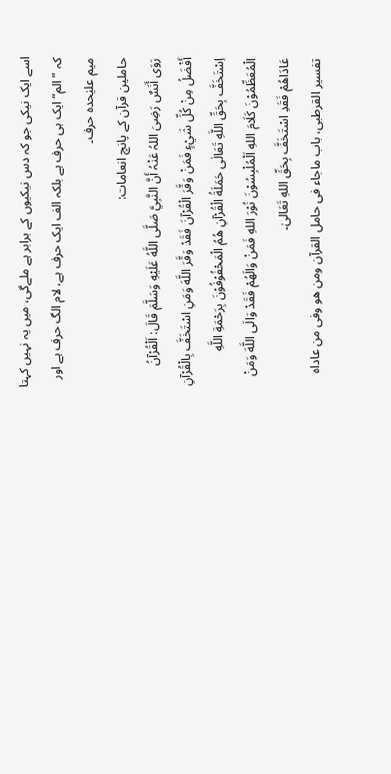اسے ایک نیکی جو کہ دس نیکیوں کے برابر ہے ملےگی، میں یہ نہیں کہتا کہ ”الم“ ایک ہی حرف ہے بلکہ الف ایک حرف ہے، لام الگ حرف ہے اور میم علیٰحدہ حرف۔
حاملین قرآن کے پانچ انعامات:
رَوَى أَنَسٌ رَضِیَ اللہُ عَنْہُ أَنَّ النَّبِيَّ صَلَّى اللَّهُ عَلَيْهِ وَسَلَّمَ قَالَ: اَلْقُرْآنُ أَفْضَلُ مِنْ كُلِّ شَيْءٍ فَمَنْ وَقَّرَ الْقُرْآنَ فَقَدْ وَقَّرَ اللَّهَ وَمَنِ اسْتَخَفَّ بِالْقُرْآنِ اِسْتَخَفَّ بِحَقِّ اللَّهِ تَعَالٰى حَمَلَةُ الْقُرْآنِ هُمُ الْمَحْفُوْفُوْنَ بِرَحْمَةِ اللَّهِ الْمُعَظِّمُوْنَ كَلَامَ اللهِ اَلْمُلْبِسُوْنَ نُوْرَ اللهِ فَمَنْ وَالَهُمْ فَقَدْ وَالَى اللَّهَ وَمَنْ عَادَاهُمْ فَقَدِ اسْتَخَفَّ بِحَقِّ اللهِ تَعَالىٰ۔
تفسیر القرطبی، باب ماجاء فی حامل القرآن ومن ھو وفی من عاداہ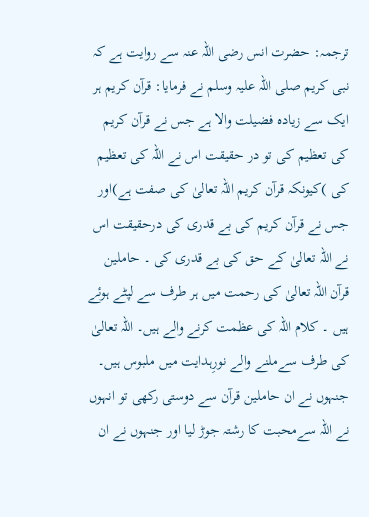ترجمہ: حضرت انس رضی اللہ عنہ سے روایت ہے کہ نبی کریم صلی اللہ علیہ وسلم نے فرمایا: قرآن کریم ہر ایک سے زیادہ فضیلت والا ہے جس نے قرآن کریم کی تعظیم کی تو در حقیقت اس نے اللہ کی تعظیم کی )کیونکہ قرآن کریم اللہ تعالیٰ کی صفت ہے)اور جس نے قرآن کریم کی بے قدری کی درحقیقت اس نے اللہ تعالیٰ کے حق کی بے قدری کی ۔ حاملین قرآن اللہ تعالیٰ کی رحمت میں ہر طرف سے لپٹے ہوئے ہیں ۔ کلام اللہ کی عظمت کرنے والے ہیں۔ اللہ تعالیٰ کی طرف سےملنے والے نورِہدایت میں ملبوس ہیں۔ جنہوں نے ان حاملین قرآن سے دوستی رکھی تو انہوں نے اللہ سےمحبت کا رشتہ جوڑ لیا اور جنہوں نے ان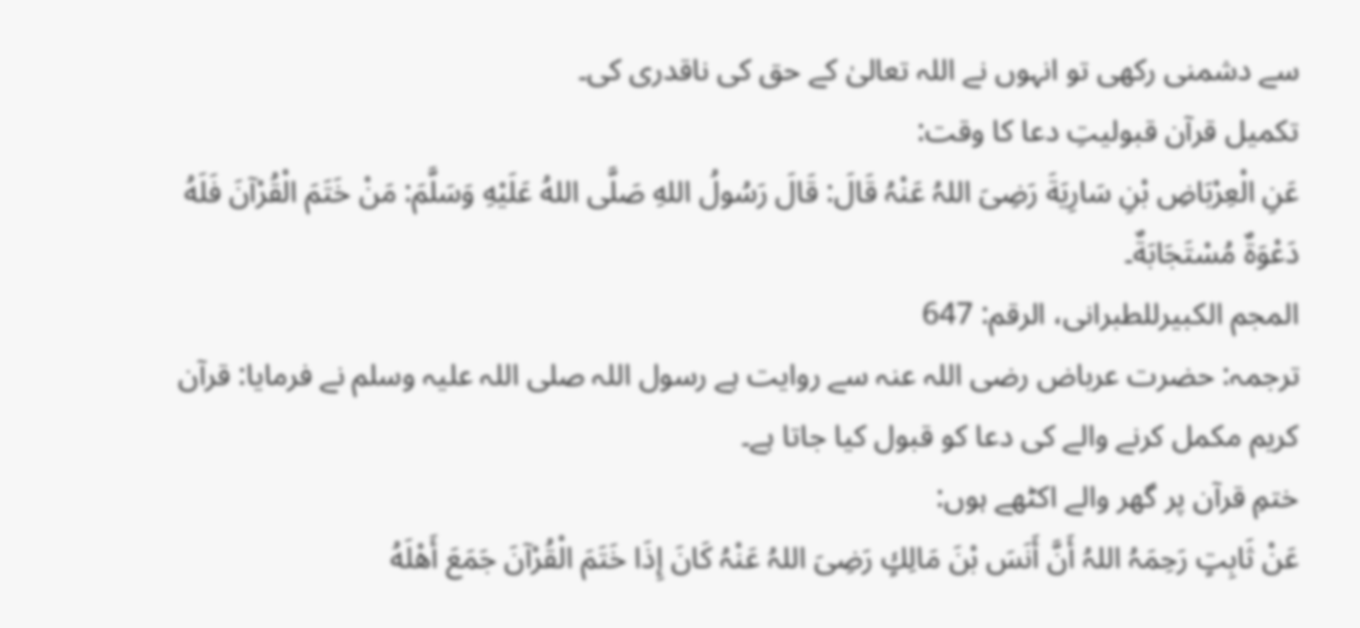سے دشمنی رکھی تو انہوں نے اللہ تعالیٰ کے حق کی ناقدری کی۔
تکمیل قرآن قبولیتِ دعا کا وقت:
عَنِ الْعِرْبَاضِ بْنِ سَارِيَةَ رَضِیَ اللہُ عَنْہُ قَالَ: قَالَ رَسُولُ اللهِ صَلَّى اللهُ عَلَيْهِ وَسَلَّمَ: مَنْ خَتَمَ الْقُرْآنَ فَلَهُ دَعْوَةٌ مُسْتَجَابَةٌ۔
المجم الکبیرللطبرانی، الرقم: 647
ترجمہ: حضرت عرباض رضی اللہ عنہ سے روایت ہے رسول اللہ صلی اللہ علیہ وسلم نے فرمایا: قرآن کریم مکمل کرنے والے کی دعا کو قبول کیا جاتا ہے۔
ختمِ قرآن پر گھر والے اکٹھے ہوں:
عَنْ ثَابِتٍ رَحِمَہُ اللہُ أَنَّ أَنَسَ بْنَ مَالِكٍ رَضِیَ اللہُ عَنْہُ كَانَ إِذَا خَتَمَ الْقُرْآنَ جَمَعَ أَهْلَهُ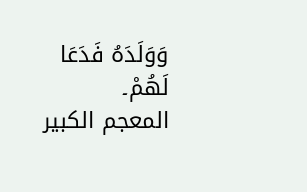وَوَلَدَهُ فَدَعَا لَهُمْ۔
المعجم الکبیر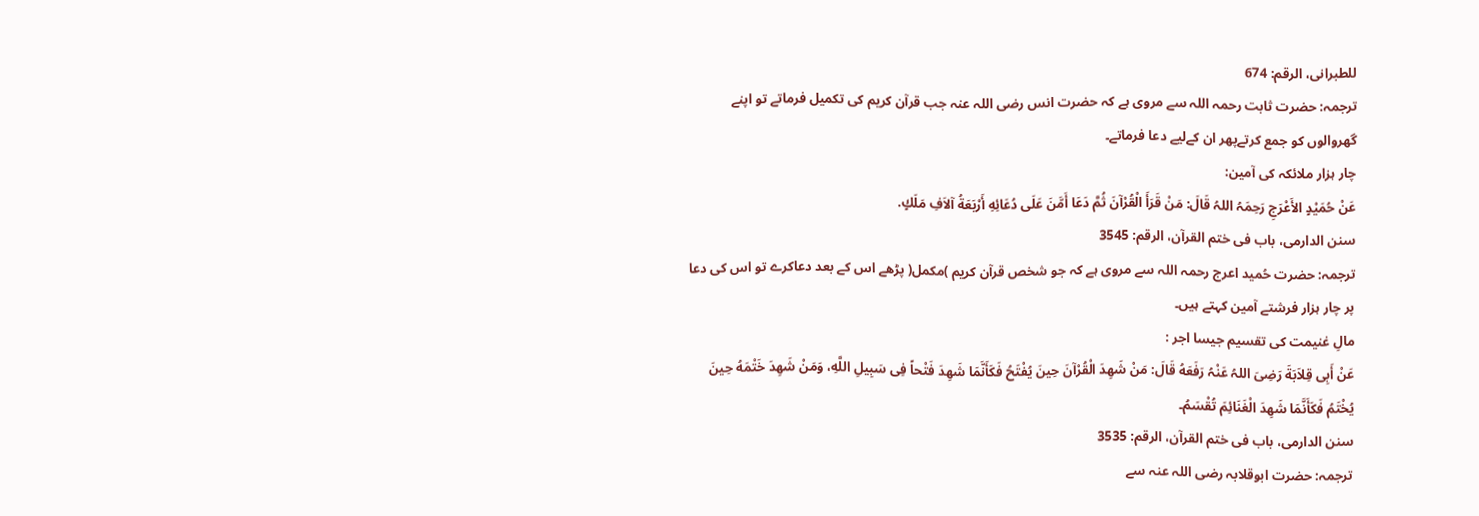للطبرانی، الرقم: 674
ترجمہ: حضرت ثابت رحمہ اللہ سے مروی ہے کہ حضرت انس رضی اللہ عنہ جب قرآن کریم کی تکمیل فرماتے تو اپنے گھروالوں کو جمع کرتےپھر ان کےلیے دعا فرماتے۔
چار ہزار ملائکہ کی آمین:
عَنْ حُمَيْدٍ الأَعْرَجِ رَحِمَہُ اللہُ قَالَ: مَنْ قَرَأَ الْقُرْآنَ ثُمَّ دَعَا أَمَّنَ عَلَى دُعَائِهِ أَرْبَعَةُ آلاَفِ مَلَكٍ.
سنن الدارمی، باب فی ختم القرآن، الرقم: 3545
ترجمہ: حضرت حُمید اعرج رحمہ اللہ سے مروی ہے کہ جو شخص قرآن کریم )مکمل( پڑھے اس کے بعد دعاکرے تو اس کی دعا پر چار ہزار فرشتے آمین کہتے ہیں۔
مالِ غنیمت کی تقسیم جیسا اجر :
عَنْ أَبِى قِلاَبَةَ رَضِیَ اللہُ عَنْہُ رَفَعَهُ قَالَ: مَنْ شَهِدَ الْقُرْآنَ حِينَ يُفْتَحُ فَكَأَنَّمَا شَهِدَ فَتْحاً فِى سَبِيلِ اللَّهِ، وَمَنْ شَهِدَ خَتْمَهُ حِينَ يُخْتَمُ فَكَأَنَّمَا شَهِدَ الْغَنَائِمَ تُقْسَمُ۔
سنن الدارمی، باب فی ختم القرآن، الرقم: 3535
ترجمہ: حضرت ابوقلابہ رضی اللہ عنہ سے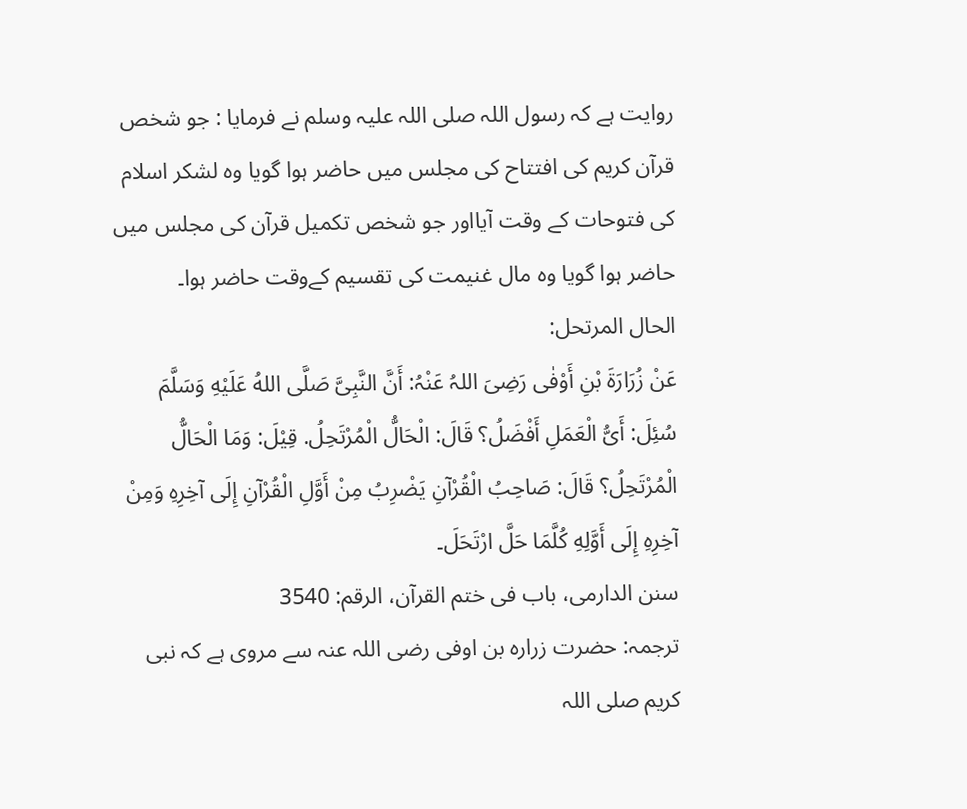روایت ہے کہ رسول اللہ صلی اللہ علیہ وسلم نے فرمایا : جو شخص قرآن کریم کی افتتاح کی مجلس میں حاضر ہوا گویا وہ لشکر اسلام کی فتوحات کے وقت آیااور جو شخص تکمیل قرآن کی مجلس میں حاضر ہوا گویا وہ مال غنیمت کی تقسیم کےوقت حاضر ہوا۔
الحال المرتحل:
عَنْ زُرَارَةَ بْنِ أَوْفٰى رَضِیَ اللہُ عَنْہُ: أَنَّ النَّبِىَّ صَلَّى اللهُ عَلَيْهِ وَسَلَّمَ سُئِلَ: أَىُّ الْعَمَلِ أَفْضَلُ؟ قَالَ: الْحَالُّ الْمُرْتَحِلُ. قِيْلَ: وَمَا الْحَالُّ الْمُرْتَحِلُ؟ قَالَ: صَاحِبُ الْقُرْآنِ يَضْرِبُ مِنْ أَوَّلِ الْقُرْآنِ إِلَى آخِرِهِ وَمِنْ آخِرِهِ إِلَى أَوَّلِهِ كُلَّمَا حَلَّ ارْتَحَلَ۔
سنن الدارمی، باب فی ختم القرآن، الرقم: 3540
ترجمہ: حضرت زرارہ بن اوفی رضی اللہ عنہ سے مروی ہے کہ نبی کریم صلی اللہ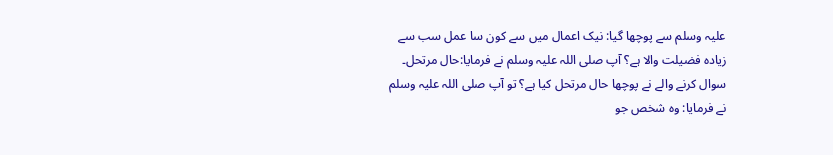علیہ وسلم سے پوچھا گیا: نیک اعمال میں سے کون سا عمل سب سے زیادہ فضیلت والا ہے؟ آپ صلی اللہ علیہ وسلم نے فرمایا:حال مرتحل۔ سوال کرنے والے نے پوچھا حال مرتحل کیا ہے؟ تو آپ صلی اللہ علیہ وسلم نے فرمایا: وہ شخص جو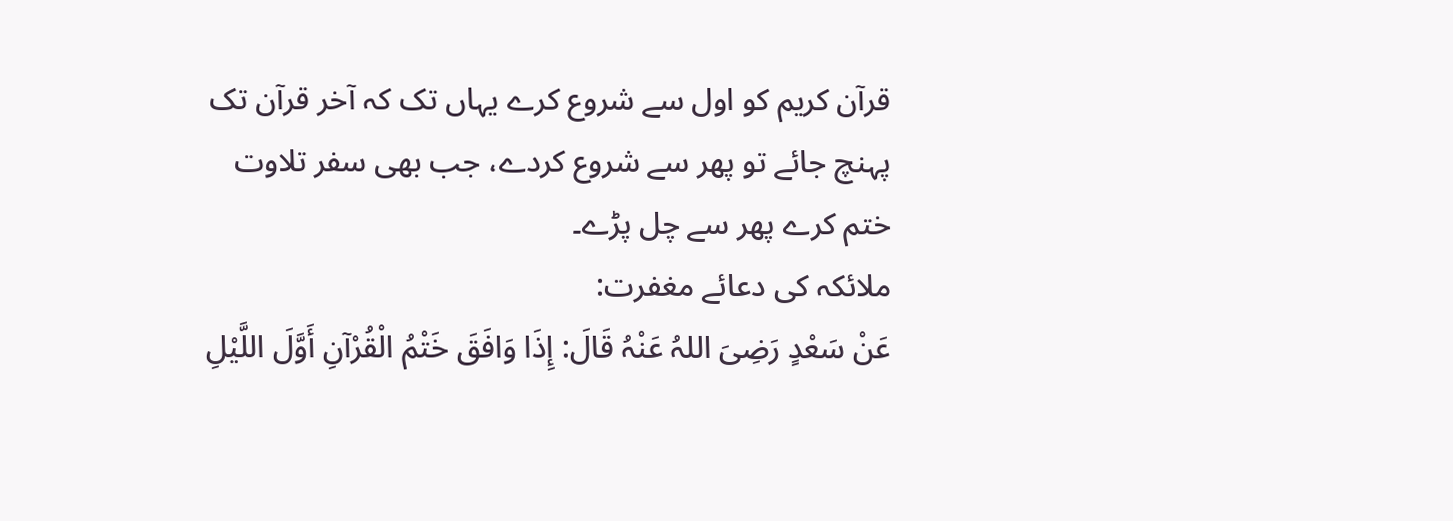قرآن کریم کو اول سے شروع کرے یہاں تک کہ آخر قرآن تک پہنچ جائے تو پھر سے شروع کردے، جب بھی سفر تلاوت ختم کرے پھر سے چل پڑے۔
ملائکہ کی دعائے مغفرت:
عَنْ سَعْدٍ رَضِیَ اللہُ عَنْہُ قَالَ: إِذَا وَافَقَ خَتْمُ الْقُرْآنِ أَوَّلَ اللَّيْلِ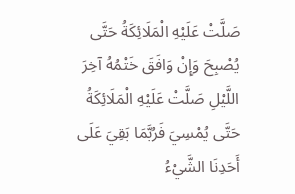صَلَّتْ عَلَيْهِ الْمَلَائِكَةُ حَتَّى يُصْبِحَ وَإِنْ وَافَقَ خَتْمُهُ آخِرَ اللَّيْلِ صَلَّتْ عَلَيْهِ الْمَلَائِكَةُ حَتَّى يُمْسِيَ فَرُبَّمَا بَقِيَ عَلَى أَحَدِنَا الشَّيْءُ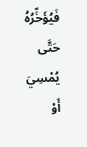فَيُؤَخِّرُهُ حَتَّى يُمْسِيَ أَوْ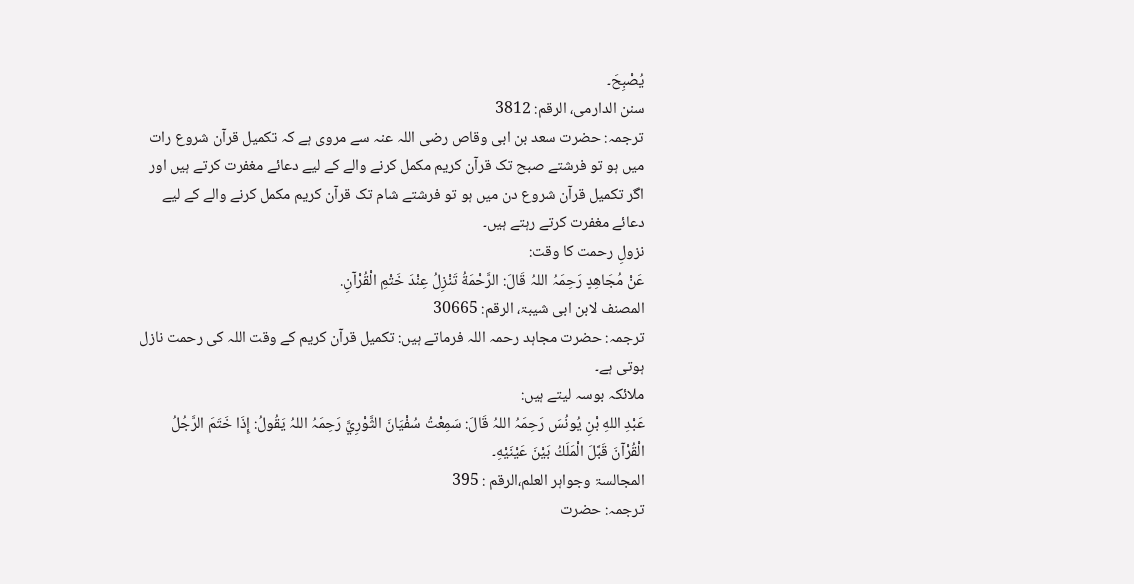يُصْبِحَ۔
سنن الدارمی، الرقم: 3812
ترجمہ: حضرت سعد بن ابی وقاص رضی اللہ عنہ سے مروی ہے کہ تکمیل قرآن شروع رات میں ہو تو فرشتے صبح تک قرآن کریم مکمل کرنے والے کے لیے دعائے مغفرت کرتے ہیں اور اگر تکمیل قرآن شروع دن میں ہو تو فرشتے شام تک قرآن کریم مکمل کرنے والے کے لیے دعائے مغفرت کرتے رہتے ہیں۔
نزولِ رحمت کا وقت:
عَنْ مُجَاهِدٍ رَحِمَہُ اللہُ قَالَ: الرَّحْمَةُ تَنْزِلُ عِنْدَ خَتْمِ الْقُرْآنِ.
المصنف لابن ابی شیبۃ، الرقم: 30665
ترجمہ: حضرت مجاہد رحمہ اللہ فرماتے ہیں: تکمیل قرآن کریم کے وقت اللہ کی رحمت نازل ہوتی ہے۔
ملائکہ بوسہ لیتے ہیں:
عَبْدِ اللهِ بْنِ يُونُسَ رَحِمَہُ اللہُ قَالَ: سَمِعْتُ سُفْيَانَ الثَّوْرِيَّ رَحِمَہُ اللہُ يَقُولُ: إِذَا خَتَمَ الرَّجُلُ الْقُرْآنَ قَبَّلَ الْمَلَكُ بَيْنَ عَيْنَيْهِ۔
المجالسۃ وجواہر العلم،الرقم : 395
ترجمہ: حضرت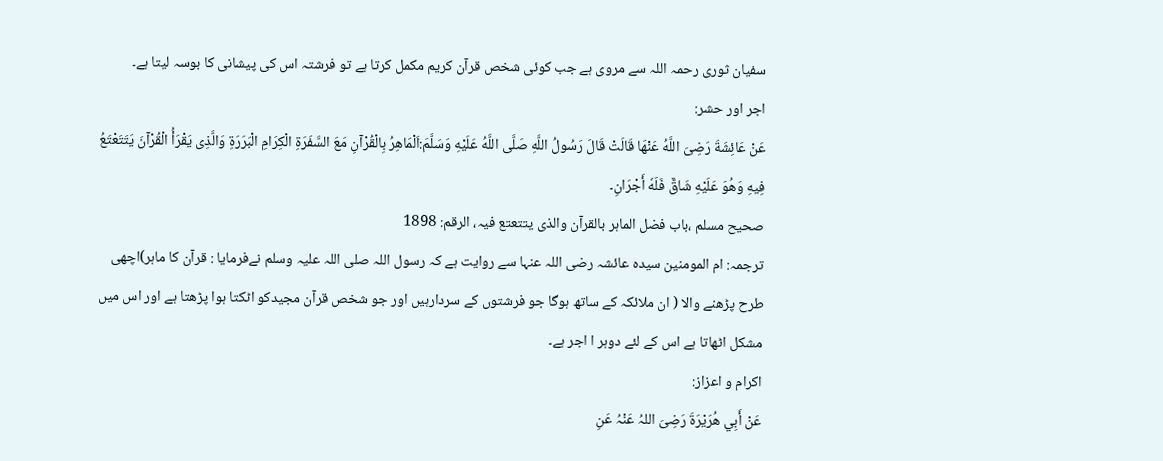سفیان ثوری رحمہ اللہ سے مروی ہے جب کوئی شخص قرآن کریم مکمل کرتا ہے تو فرشتہ اس کی پیشانی کا بوسہ لیتا ہے۔
اجر اور حشر:
عَنْ عَائِشَةَ رَضِىَ اللَّهُ عَنْهَا قَالَتْ قَالَ رَسُولُ اللَّهِ صَلَّى اللَّهُ عَلَيْهِ وَسَلَّمَ:اَلْمَاهِرُ بِالْقُرْآنِ مَعَ السَّفَرَةِ الْكِرَامِ الْبَرَرَةِ وَالَّذِى يَقْرَأُ الْقُرْآنَ يَتَتَعْتَعُ فِيهِ وَهُوَ عَلَيْهِ شَاقٌّ فَلَهٗ أَجْرَانِ۔
صحیح مسلم ،باب فضل الماہر بالقرآن والذی یتتعتع فیہ، الرقم: 1898
ترجمہ: ام المومنین سیدہ عائشہ رضی اللہ عنہا سے روایت ہے کہ رسول اللہ صلی اللہ علیہ وسلم نےفرمایا : قرآن کا ماہر)اچھی طرح پڑھنے والا ( ان ملائکہ کے ساتھ ہوگا جو فرشتوں کے سردارہیں اور جو شخص قرآن مجیدکو اٹکتا ہوا پڑھتا ہے اور اس میں مشکل اٹھاتا ہے اس کے لئے دوہر ا اجر ہے۔
اکرام و اعزاز:
عَنْ أَبِي هُرَيْرَةَ رَضِیَ اللہُ عَنْہُ عَنِ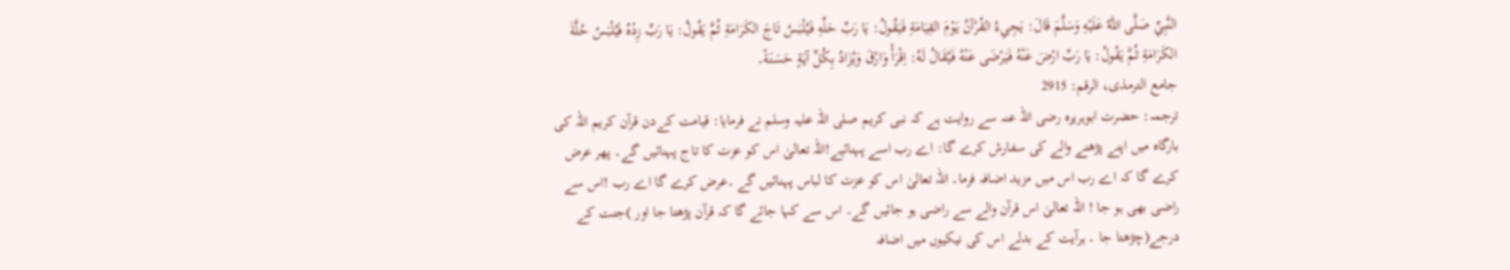النَّبِيِّ صَلَّى اللَّهُ عَلَيْهِ وَسَلَّمَ قَالَ: يَجِيءُ القُرْآنُ يَوْمَ القِيَامَةِ فَيَقُولُ: يَا رَبِّ حَلِّهِ فَيُلْبَسُ تَاجَ الكَرَامَةِ ثُمَّ يَقُولُ: يَا رَبِّ زِدْهُ فَيُلْبَسُ حُلَّةَ الكَرَامَةِ ثُمَّ يَقُولُ: يَا رَبِّ ارْضَ عَنْهُ فَيَرْضَى عَنْهُ فَيُقَالُ لَهُ: اِقْرَأْ وَارْقَ وَيُزَادُ بِكُلِّ آيَةٍ حَسَنَةً۔
جامع الترمذی، الرقم: 2915
ترجمہ: حضرت ابوہریرہ رضی اللہ عنہ سے روایت ہے کہ نبی کریم صلی اللہ علیہ وسلم نے فرمایا: قیامت کےدن قرآن کریم اللہ کی بارگاہ میں اپنے پڑھنے والے کی سفارش کرے گا: اے رب اسے پہنائیے!اللہ تعالیٰ اس کو عزت کا تاج پہنائیں گے۔ پھر عرض کرے گا کہ اے رب اس میں مزید اضافہ فرما۔ اللہ تعالیٰ اس کو عزت کا لباس پہنائیں گے ۔عرض کرے گا اے رب !اس سے راضی بھی ہو جا ! اللہ تعالیٰ اس قرآن والے سے راضی ہو جائیں گے۔ اس سے کہا جائے گا کہ قرآن پڑھتا جا اور )جنت کے درجے(چڑھتا جا ۔ ہرآیت کے بدلے اس کی نیکیوں میں اضافہ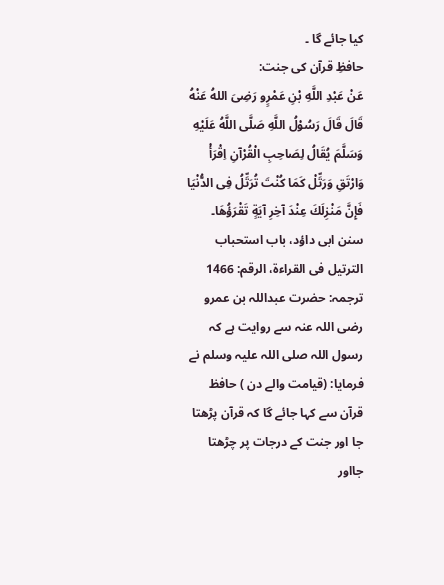کیا جائے گا ۔
حافظِ قرآن کی جنت:
عَنْ عَبْدِ اللَّهِ بْنِ عَمْرٍو رَضِىَ اللهُ عَنْهُ قَالَ قَالَ رَسُوْلُ اللَّهِ صَلَّى اللَّهُ عَلَيْهِ وَسَلَّمَ يُقَالُ لِصَاحِبِ الْقُرْآنِ اِقْرَأْ وَارْتَقِ وَرَتِّلْ كَمَا كُنْتَ تُرَتِّلُ فِى الدُّنْيَا فَإِنَّ مَنْزِلَكَ عِنْدَ آخِرِ آيَةٍ تَقْرَؤُهَا۔
سنن ابی داؤد، باب استحباب الترتیل فی القراءۃ، الرقم: 1466
ترجمہ: حضرت عبداللہ بن عمرو رضی اللہ عنہ سے روایت ہے کہ رسول اللہ صلی اللہ علیہ وسلم نے فرمایا: (قیامت والے دن ) حافظ قرآن سے کہا جائے گا کہ قرآن پڑھتا جا اور جنت کے درجات پر چڑھتا جااور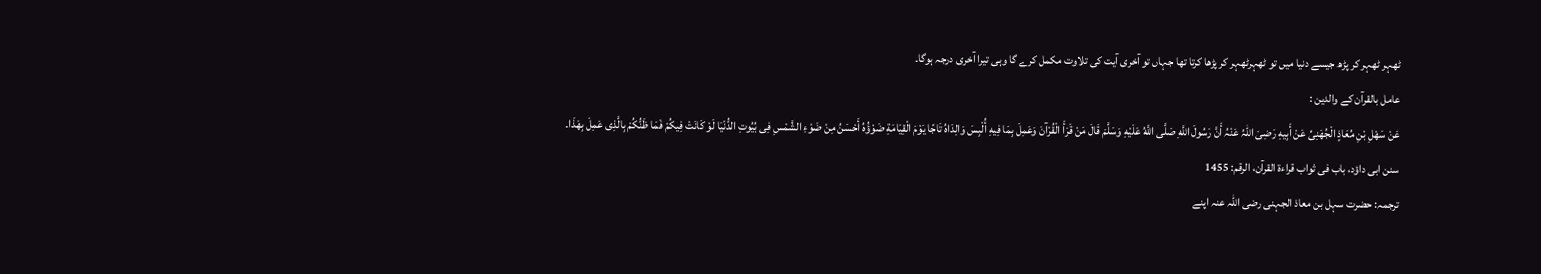ٹھہر ٹھہر کر پڑھ جیسے دنیا میں تو ٹھہرٹھہر کر پڑھا کرتا تھا جہاں تو آخری آیت کی تلاوت مکمل کرے گا وہی تیرا آخری درجہ ہوگا۔
عامل بالقرآن کے والدین :
عَنْ سَهْلِ بْنِ مُعَاذٍ الْجُهَنِىِّ عَنْ أَبِيهِ رَضِیَ اللہُ عَنْہُ أَنَّ رَسُولَ اللَّهِ صَلَّى اللَّهُ عَلَيْهِ وَسَلَّمَ قَالَ مَنْ قَرَأَ الْقُرْآنَ وَعَمِلَ بِمَا فِيهِ أُلْبِسَ وَالِدَاهُ تَاجًا يَوْمَ الْقِيَامَةِ ضَوْؤُهُ أَحْسَنُ مِنْ ضَوْءِ الشَّمْسِ فِى بُيُوتِ الدُّنْيَا لَوْ كَانَتْ فِيكُمْ فَمَا ظَنُّكُمْ بِالَّذِى عَمِلَ بِهَذَا۔
سنن ابی داؤد، باب فى ثواب قراءة القرآن، الرقم: 1455
ترجمہ: حضرت سہل بن معاذ الجہنی رضی اللہ عنہ اپنے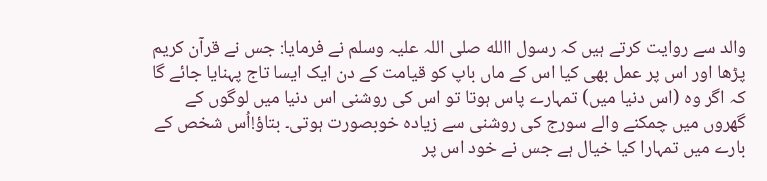والد سے روایت کرتے ہیں کہ رسول االله صلی اللہ علیہ وسلم نے فرمایا: جس نے قرآن کریم پڑھا اور اس پر عمل بھی کیا اس کے ماں باپ کو قیامت کے دن ایک ایسا تاج پہنایا جائے گا کہ اگر وہ (اس دنیا میں) تمہارے پاس ہوتا تو اس کی روشنی اس دنیا میں لوگوں کے گھروں میں چمکنے والے سورج کی روشنی سے زیادہ خوبصورت ہوتی۔ بتاؤ!اُس شخص کے بارے میں تمہارا کیا خیال ہے جس نے خود اس پر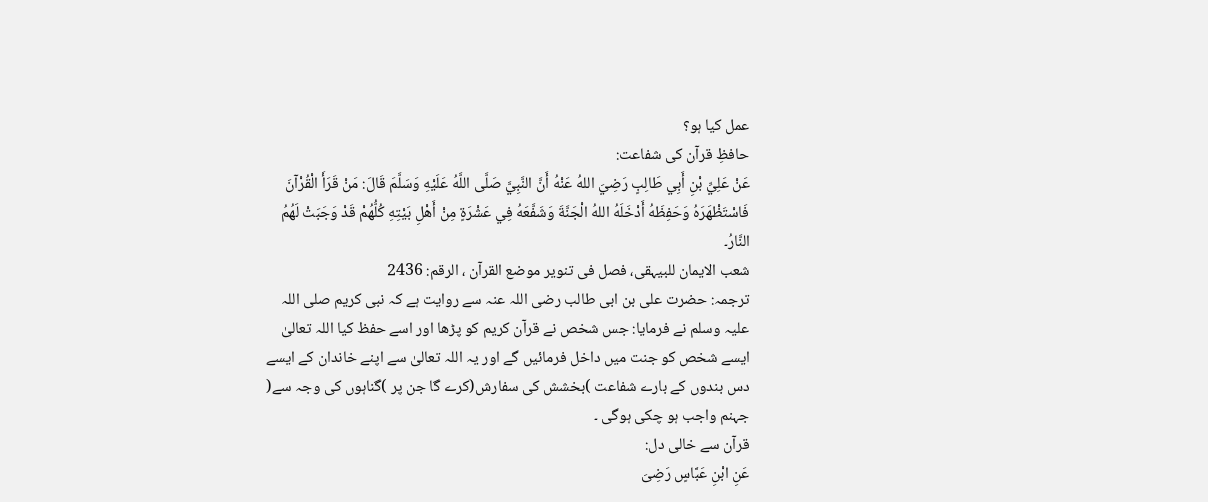عمل کیا ہو؟
حافظِ قرآن کی شفاعت:
عَنْ عَلِيِّ بْنِ أَبِي طَالِبٍ رَضِيَ اللهُ عَنْهُ أَنَّ النَّبِيَّ صَلَّى اللَّهُ عَلَيْهِ وَسَلَّمَ قَالَ: مَنْ قَرَأَ الْقُرْآنَ فَاسْتَظْهَرَهُ وَحَفِظَهُ أَدْخَلَهُ اللهُ الْجَنَّةَ وَشَفَّعَهُ فِي عَشْرَةٍ مِنْ أَهْلِ بَيْتِهِ كُلُّهُمْ قَدْ وَجَبَتْ لَهُمُ النَّارُ۔
شعب الایمان للبیہقی، فصل فی تنویر موضع القرآن ، الرقم: 2436
ترجمہ: حضرت علی بن ابی طالب رضی اللہ عنہ سے روایت ہے کہ نبی کریم صلی اللہ علیہ وسلم نے فرمایا: جس شخص نے قرآن کریم کو پڑھا اور اسے حفظ کیا اللہ تعالیٰ ایسے شخص کو جنت میں داخل فرمائیں گے اور یہ اللہ تعالیٰ سے اپنے خاندان کے ایسے دس بندوں کے بارے شفاعت )بخشش کی سفارش(کرے گا جن پر )گناہوں کی وجہ سے( جہنم واجب ہو چکی ہوگی ۔
قرآن سے خالی دل:
عَنِ ابْنِ عَبَّاسٍ رَضِیَ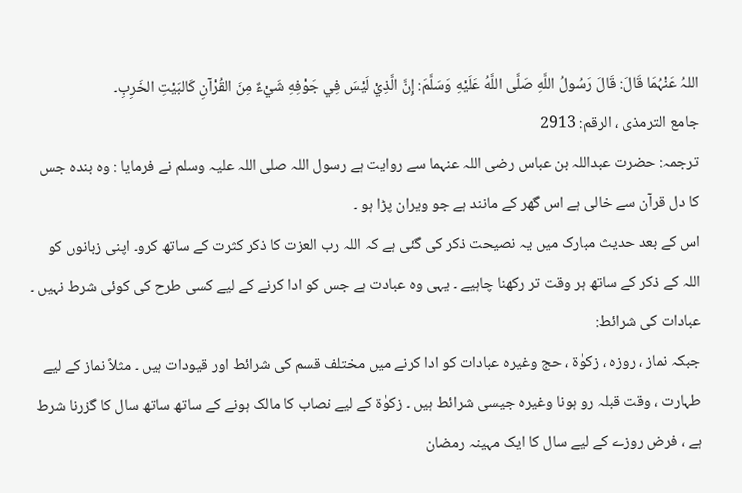اللہُ عَنْہُمَا قَالَ: قَالَ رَسُولُ اللَّهِ صَلَّى اللَّهُ عَلَيْهِ وَسَلَّمَ: إِنَّ الَّذِيْ لَيْسَ فِي جَوْفِهِ شَيْءٌ مِنَ القُرْآنِ كَالبَيْتِ الخَرِبِ۔
جامع الترمذی ، الرقم: 2913
ترجمہ: حضرت عبداللہ بن عباس رضی اللہ عنہما سے روایت ہے رسول اللہ صلی اللہ علیہ وسلم نے فرمایا : وہ بندہ جس کا دل قرآن سے خالی ہے اس گھر کے مانند ہے جو ویران پڑا ہو ۔
اس کے بعد حدیث مبارک میں یہ نصیحت ذکر کی گئی ہے کہ اللہ رب العزت کا ذکر کثرت کے ساتھ کرو۔ اپنی زبانوں کو اللہ کے ذکر کے ساتھ ہر وقت تر رکھنا چاہیے ۔ یہی وہ عبادت ہے جس کو ادا کرنے کے لیے کسی طرح کی کوئی شرط نہیں ۔
عبادات کی شرائط:
جبکہ نماز ، روزہ ، زکوٰۃ ، حج وغیرہ عبادات کو ادا کرنے میں مختلف قسم کی شرائط اور قیودات ہیں ۔ مثلاً نماز کے لیے طہارت ، وقت قبلہ رو ہونا وغیرہ جیسی شرائط ہیں ۔ زکوٰۃ کے لیے نصاب کا مالک ہونے کے ساتھ ساتھ سال کا گزرنا شرط ہے ، فرض روزے کے لیے سال کا ایک مہینہ رمضان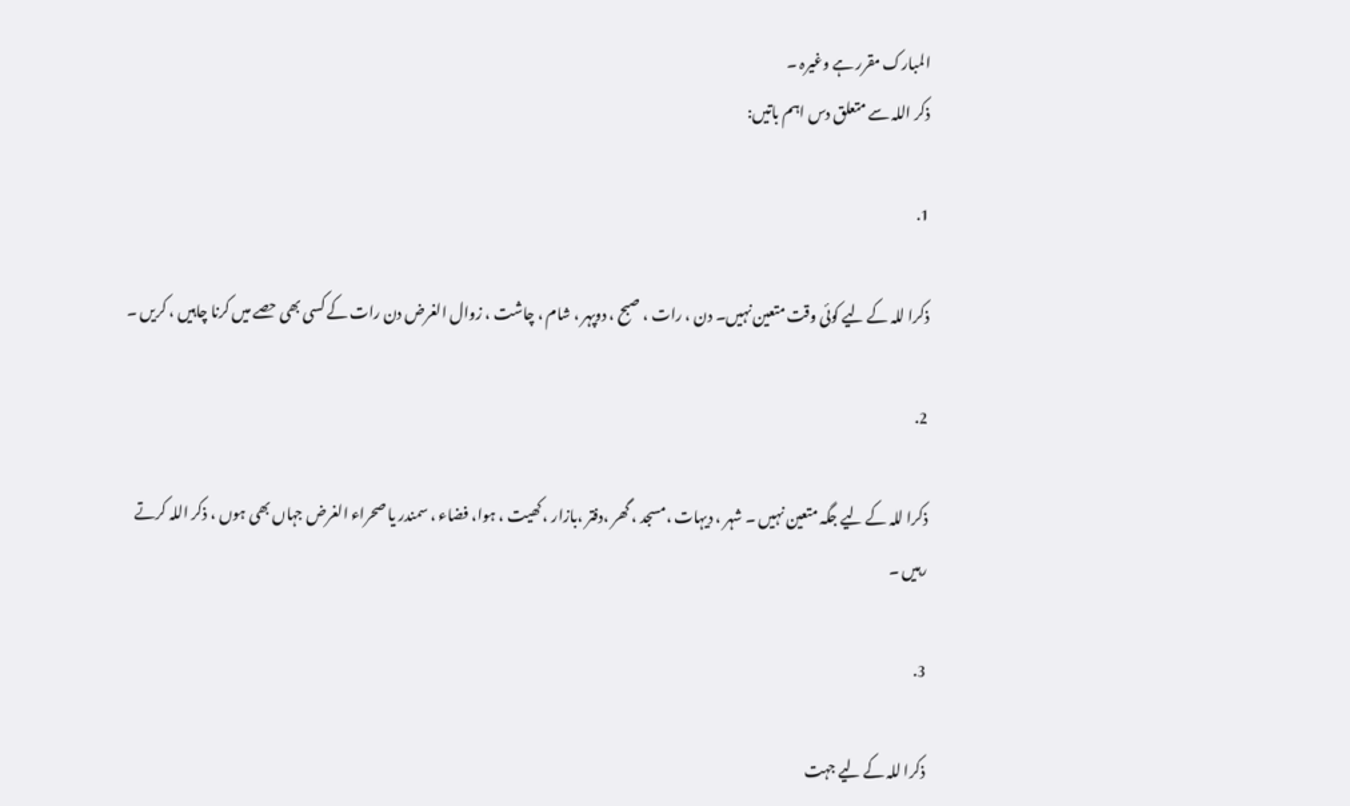المبارک مقرر ہے وغیرہ ۔
ذکر اللہ سے متعلق دس اہم باتیں:

1.

ذکرا للہ کے لیے کوئی وقت متعین نہیں۔ دن ، رات ، صبح ، دوپہر ، شام ، چاشت ، زوال الغرض دن رات کے کسی بھی حصے میں کرنا چاہیں ، کریں ۔

2.

ذکرا للہ کے لیے جگہ متعین نہیں ۔ شہر ، دیہات ،مسجد ، گھر ،دفتر ،بازار ، کھیت ، ہوا، فضاء ، سمندر یا صحراء الغرض جہاں بھی ہوں ، ذکر اللہ کرتے رہیں ۔

3.

ذکرا للہ کے لیے جہت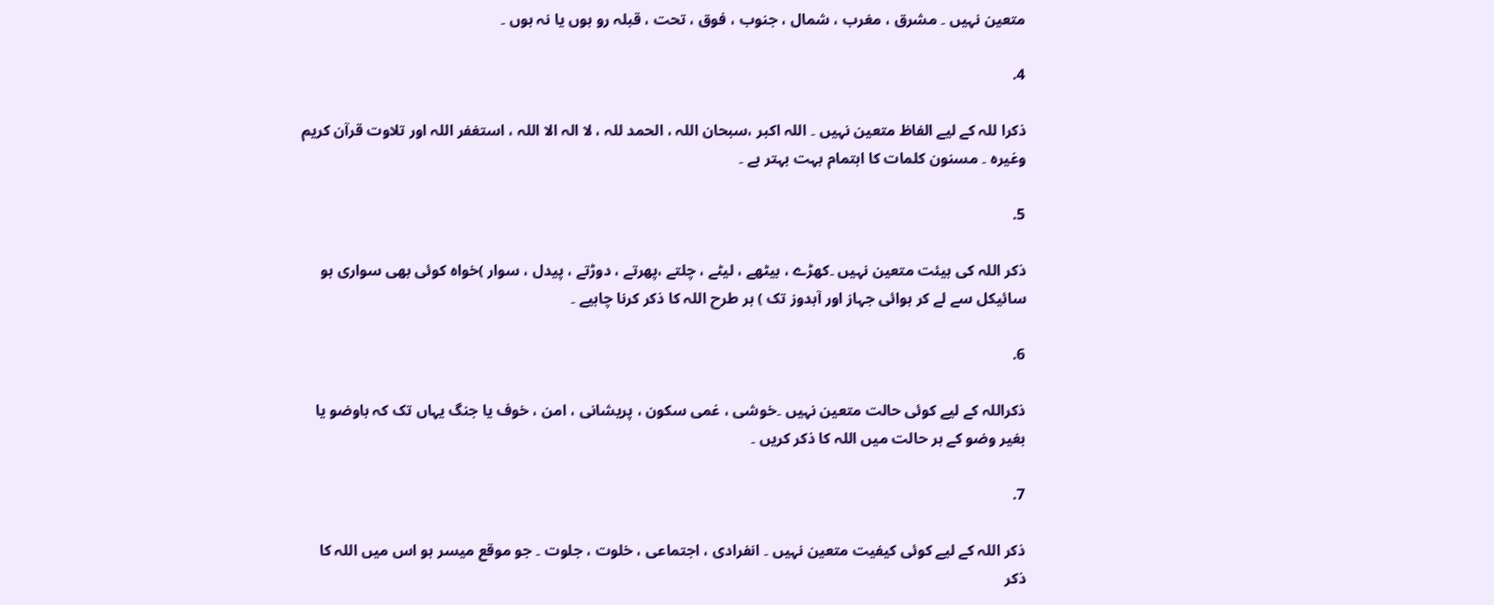متعین نہیں ۔ مشرق ، مغرب ، شمال ، جنوب ، فوق ، تحت ، قبلہ رو ہوں یا نہ ہوں ۔

4.

ذکرا للہ کے لیے الفاظ متعین نہیں ۔ اللہ اکبر ،سبحان اللہ ، الحمد للہ ، لا الہ الا اللہ ، استغفر اللہ اور تلاوت قرآن کریم وغیرہ ۔ مسنون کلمات کا اہتمام بہت بہتر ہے ۔

5.

ذکر اللہ کی ہیئت متعین نہیں ۔کھڑے ، بیٹھے ، لیٹے ، چلتے ،پھرتے ، دوڑتے ، پیدل ، سوار )خواہ کوئی بھی سواری ہو سائیکل سے لے کر ہوائی جہاز اور آبدوز تک ) ہر طرح اللہ کا ذکر کرنا چاہیے ۔

6.

ذکراللہ کے لیے کوئی حالت متعین نہیں ۔خوشی ، غمی سکون ، پریشانی ، امن ، خوف یا جنگ یہاں تک کہ باوضو یا بغیر وضو کے ہر حالت میں اللہ کا ذکر کریں ۔

7.

ذکر اللہ کے لیے کوئی کیفیت متعین نہیں ۔ انفرادی ، اجتماعی ، خلوت ، جلوت ۔ جو موقع میسر ہو اس میں اللہ کا ذکر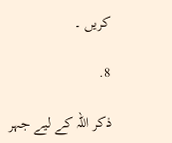کریں ۔

8.

ذکر اللہ کے لیے جہر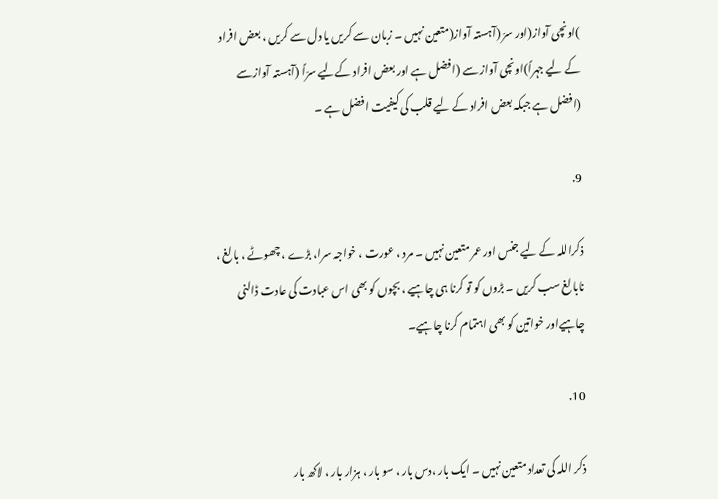)اونچی آواز(اور سرّ (آہستہ آواز(متعین نہیں ۔ زبان سے کریں یا دل سے کریں ، بعض افراد کے لیے جہراً)اونچی آواز سے (افضل ہے اور بعض افراد کےلیے سرّاً (آہستہ آوازسے (افضل ہے جبکہ بعض افراد کے لیے قلب کی کیفیت افضل ہے ۔

9.

ذکراللہ کے لیے جنس اور عمر متعین نہیں ۔ مرد ، عورت ، خواجہ سرا، بڑے ، چھوٹے ، بالغ ، نابالغ سب کریں ۔ بڑوں کو تو کرنا ہی چاہیے ، بچوں کو بھی اس عبادت کی عادت ڈالنی چاہیےاور خواتین کو بھی اہتمام کرنا چاہیے۔

10.

ذکر اللہ کی تعداد متعین نہیں ۔ ایک بار ،دس بار ، سو بار ، ہزار بار ، لاکھ بار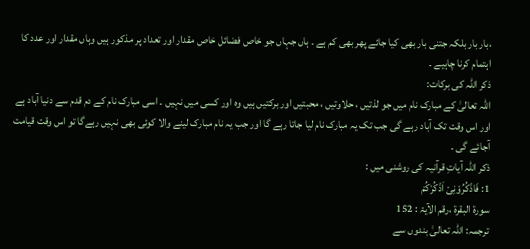،بار بار بلکہ جتنی بار بھی کیا جائے پھر بھی کم ہے ۔ ہاں جہاں جو خاص فضائل خاص مقدار اور تعداد پر مذکور ہیں وہاں مقدار اور عدد کا اہتمام کرنا چاہیے ۔
ذکر اللہ کی برکات:
اللہ تعالیٰ کے مبارک نام میں جو لذتیں ، حلاوتیں ، محبتیں اور برکتیں ہیں وہ اور کسی میں نہیں ۔ اسی مبارک نام کے دم قدم سے دنیا آباد ہے اور اس وقت تک آباد رہے گی جب تک یہ مبارک نام لیا جاتا رہے گا اور جب یہ نام مبارک لینے والا کوئی بھی نہیں رہےگا تو اس وقت قیامت آجائے گی ۔
ذکر اللہ آیاتِ قرآنیہ کی روشنی میں :
1: فَاذْکُرُوْنِیْ اَذْکُرْکُمْ
سورۃ البقرۃ ،رقم الآیۃ : 152
ترجمہ: اللہ تعالیٰ بندوں سے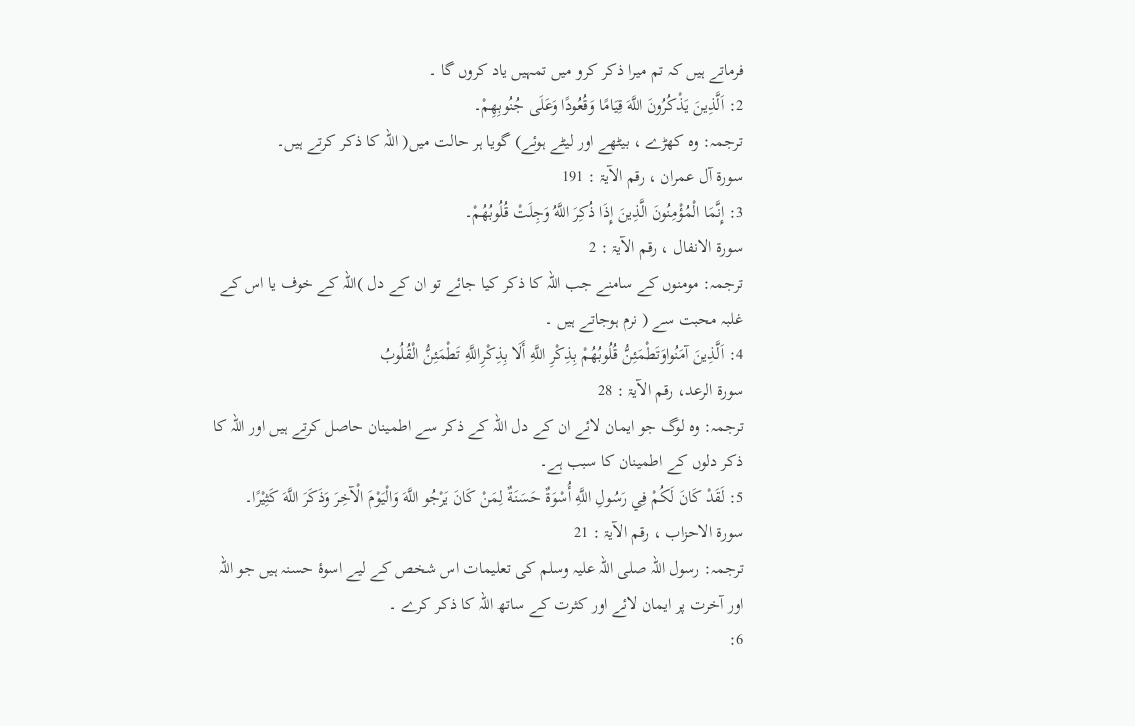فرماتے ہیں کہ تم میرا ذکر کرو میں تمہیں یاد کروں گا ۔
2: اَلَّذِينَ يَذْكُرُونَ اللَّهَ قِيَامًا وَقُعُودًا وَعَلَى جُنُوبِهِمْ۔
ترجمہ: وہ کھڑے ، بیٹھے اور لیٹے ہوئے) گویا ہر حالت میں( اللہ کا ذکر کرتے ہیں۔
سورۃ آل عمران ، رقم الآیۃ : 191
3: إِنَّمَا الْمُؤْمِنُونَ الَّذِينَ إِذَا ذُكِرَ اللَّهُ وَجِلَتْ قُلُوبُهُمْ۔
سورۃ الانفال ، رقم الآیۃ : 2
ترجمہ: مومنوں کے سامنے جب اللہ کا ذکر کیا جائے تو ان کے دل )اللہ کے خوف یا اس کے غلبہ محبت سے ( نرم ہوجاتے ہیں ۔
4: اَلَّذِينَ آمَنُواوَتَطْمَئِنُّ قُلُوبُهُمْ بِذِكْرِ اللَّهِ أَلَا بِذِكْرِاللَّهِ تَطْمَئِنُّ الْقُلُوبُ
سورۃ الرعد، رقم الآیۃ : 28
ترجمہ: وہ لوگ جو ایمان لائے ان کے دل اللہ کے ذکر سے اطمینان حاصل کرتے ہیں اور اللہ کا ذکر دلوں کے اطمینان کا سبب ہے۔
5: لَقَدْ كَانَ لَكُمْ فِي رَسُولِ اللَّهِ أُسْوَةٌ حَسَنَةٌ لِمَنْ كَانَ يَرْجُو اللَّهَ وَالْيَوْمَ الْآخِرَ وَذَكَرَ اللَّهَ كَثِيْرًا۔
سورۃ الاحزاب ، رقم الآیۃ : 21
ترجمہ: رسول اللہ صلی اللہ علیہ وسلم کی تعلیمات اس شخص کے لیے اسوۂ حسنہ ہیں جو اللہ اور آخرت پر ایمان لائے اور کثرت کے ساتھ اللہ کا ذکر کرے ۔
6: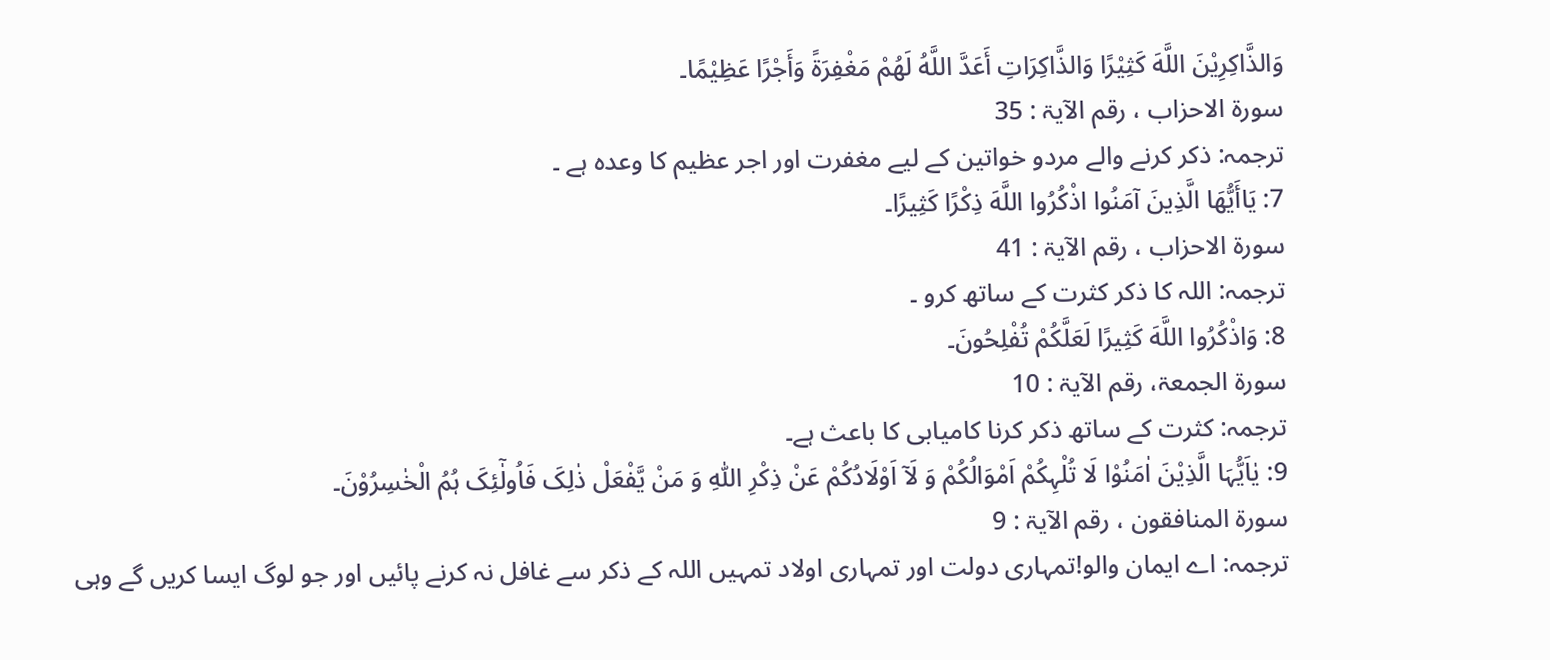وَالذَّاكِرِيْنَ اللَّهَ كَثِيْرًا وَالذَّاكِرَاتِ أَعَدَّ اللَّهُ لَهُمْ مَغْفِرَةً وَأَجْرًا عَظِيْمًا۔
سورۃ الاحزاب ، رقم الآیۃ : 35
ترجمہ: ذکر کرنے والے مردو خواتین کے لیے مغفرت اور اجر عظیم کا وعدہ ہے ۔
7: يَاأَيُّهَا الَّذِينَ آمَنُوا اذْكُرُوا اللَّهَ ذِكْرًا كَثِيرًا۔
سورۃ الاحزاب ، رقم الآیۃ : 41
ترجمہ: اللہ کا ذکر کثرت کے ساتھ کرو ۔
8: وَاذْكُرُوا اللَّهَ كَثِيرًا لَعَلَّكُمْ تُفْلِحُونَ۔
سورۃ الجمعۃ، رقم الآیۃ : 10
ترجمہ: کثرت کے ساتھ ذکر کرنا کامیابی کا باعث ہے۔
9: یٰاَیُّہَا الَّذِیْنَ اٰمَنُوْا لَا تُلْہِکُمْ اَمْوَالُکُمْ وَ لَاۤ اَوْلَادُکُمْ عَنْ ذِکْرِ اللّٰہِ وَ مَنْ یَّفْعَلْ ذٰلِکَ فَاُولٰٓئِکَ ہُمُ الْخٰسِرُوْنَ۔
سورۃ المنافقون ، رقم الآیۃ : 9
ترجمہ: اے ایمان والو!تمہاری دولت اور تمہاری اولاد تمہیں اللہ کے ذکر سے غافل نہ کرنے پائیں اور جو لوگ ایسا کریں گے وہی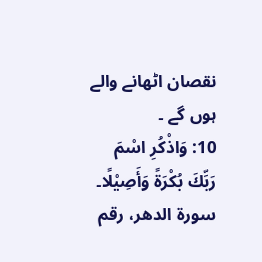نقصان اٹھانے والے ہوں گے ۔
10: وَاذْكُرِ اسْمَ رَبِّكَ بُكْرَةً وَأَصِيْلًا۔
سورۃ الدھر، رقم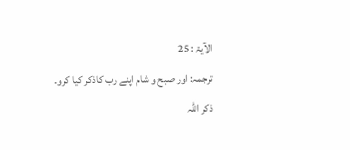الآیۃ : 25
ترجمہ: اور صبح و شام اپنے رب کاذکر کیا کرو۔
ذکر اللہ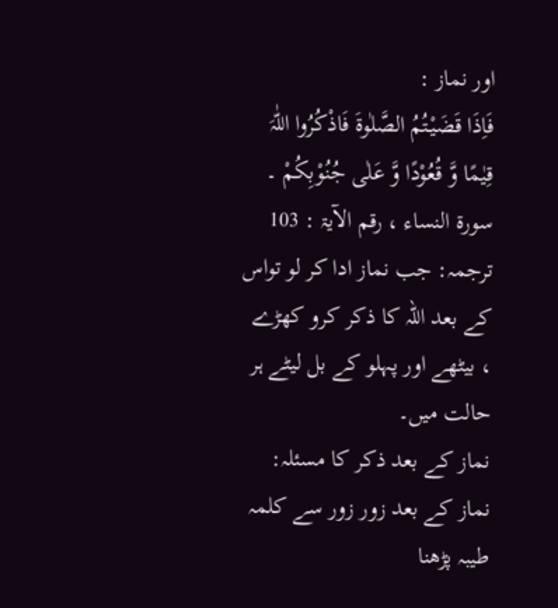اور نماز :
فَاِذَا قَضَیْتُمُ الصَّلٰوۃَ فَاذْکُرُوا اللّٰہَ قِیٰمًا وَّ قُعُوْدًا وَّ عَلٰی جُنُوْبِکُمْ ۔
سورۃ النساء ، رقم الآیۃ : 103
ترجمہ: جب نماز ادا کر لو تواس کے بعد اللہ کا ذکر کرو کھڑے ، بیٹھے اور پہلو کے بل لیٹے ہر حالت میں۔
نماز کے بعد ذکر کا مسئلہ:
نماز کے بعد زور زور سے کلمہ طیبہ پڑھنا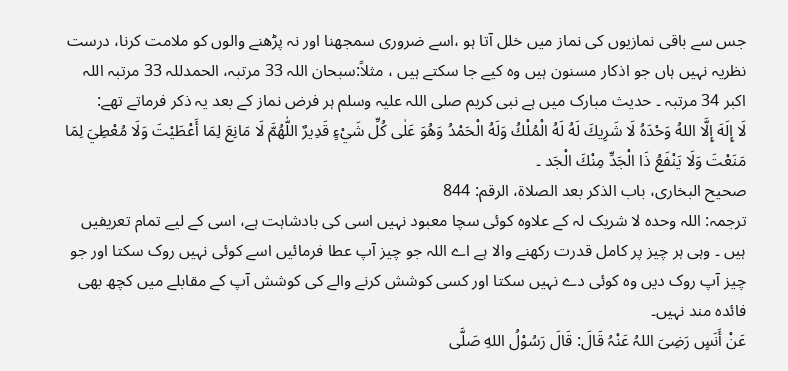جس سے باقی نمازیوں کی نماز میں خلل آتا ہو ،اسے ضروری سمجھنا اور نہ پڑھنے والوں کو ملامت کرنا، درست نظریہ نہیں ہاں جو اذکار مسنون ہیں وہ کیے جا سکتے ہیں ، مثلاً:سبحان اللہ 33 مرتبہ، الحمدللہ 33 مرتبہ اللہ اکبر 34 مرتبہ ۔ حدیث مبارک میں ہے نبی کریم صلی اللہ علیہ وسلم ہر فرض نماز کے بعد یہ ذکر فرماتے تھے:
لَا إِلَهَ إِلَّا اللهُ وَحْدَهُ لَا شَرِيكَ لَهُ لَهُ الْمُلْكُ وَلَهُ الْحَمْدُ وَهُوَ عَلٰى كُلِّ شَيْءٍ قَدِيرٌ اللّٰهُمَّ لَا مَانِعَ لِمَا أَعْطَيْتَ وَلَا مُعْطِيَ لِمَا مَنَعْتَ وَلَا يَنْفَعُ ذَا الْجَدِّ مِنْكَ الْجَد ۔
صحیح البخاری، باب الذکر بعد الصلاۃ، الرقم: 844
ترجمہ: اللہ وحدہ لا شریک لہ کے علاوہ کوئی سچا معبود نہیں اسی کی بادشاہت ہے، اسی کے لیے تمام تعریفیں ہیں ۔ وہی ہر چیز پر کامل قدرت رکھنے والا ہے اے اللہ جو چیز آپ عطا فرمائیں اسے کوئی نہیں روک سکتا اور جو چیز آپ روک دیں وہ کوئی دے نہیں سکتا اور کسی کوشش کرنے والے کی کوشش آپ کے مقابلے میں کچھ بھی فائدہ مند نہیں۔
عَنْ أَنَسٍ رَضِیَ اللہُ عَنْہُ قَالَ: قَالَ رَسُوْلُ اللهِ صَلَّى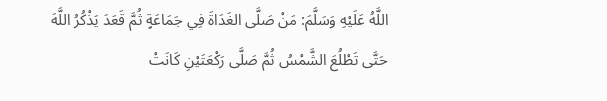اللَّهُ عَلَيْهِ وَسَلَّمَ: مَنْ صَلَّى الغَدَاةَ فِي جَمَاعَةٍ ثُمَّ قَعَدَ يَذْكُرُ اللَّهَ حَتَّى تَطْلُعَ الشَّمْسُ ثُمَّ صَلَّى رَكْعَتَيْنِ كَانَتْ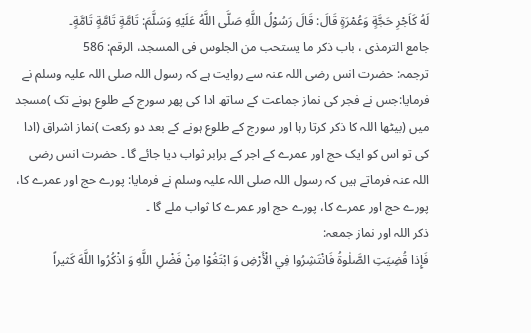لَهُ كَاَجْرِ حَجَّةٍ وَعُمْرَةٍ قَالَ: قَالَ رَسُوْلُ اللَّهِ صَلَّى اللَّهُ عَلَيْهِ وَسَلَّمَ: تَامَّةٍ تَامَّةٍ تَامَّةٍ۔
جامع الترمذی ، باب ذکر ما یستحب من الجلوس فی المسجد، الرقم: 586
ترجمہ: حضرت انس رضی اللہ عنہ سے روایت ہے کہ رسول اللہ صلی اللہ علیہ وسلم نے فرمایا:جس نے فجر کی نماز جماعت کے ساتھ ادا کی پھر سورج کے طلوع ہونے تک )مسجد میں (بیٹھا اللہ کا ذکر کرتا رہا اور سورج کے طلوع ہونے کے بعد دو رکعت )نماز اشراق (ادا کی تو اس کو ایک حج اور عمرے کے اجر کے برابر ثواب دیا جائے گا ۔ حضرت انس رضی اللہ عنہ فرماتے ہیں کہ رسول اللہ صلی اللہ علیہ وسلم نے فرمایا: پورے حج اور عمرے کا، پورے حج اور عمرے کا، پورے حج اور عمرے کا ثواب ملے گا ۔
ذکر اللہ اور نماز جمعہ:
فَإِذا قُضِيَتِ الصَّلٰوةُ فَانْتَشِرُوا فِي الْأَرْضِ وَ ابْتَغُوْا مِنْ فَضْلِ اللَّهِ وَ اذْكُرُوا اللَّهَ كَثيراً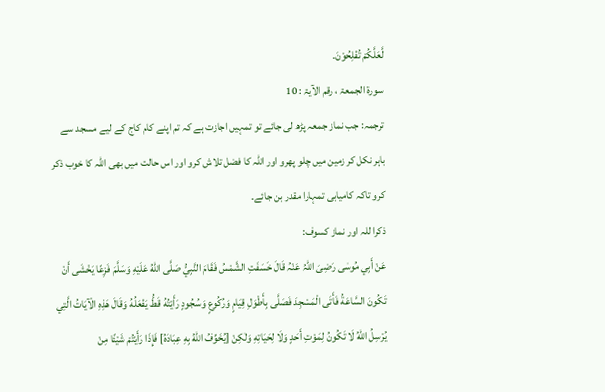لَّعَلَّكُمْ تُفْلِحُوْنَ۔
سورۃ الجمعۃ ، رقم الآیۃ : 10
ترجمہ: جب نماز جمعہ پڑھ لی جائے تو تمہیں اجازت ہے کہ تم اپنے کام کاج کے لیے مسجد سے باہر نکل کر زمین میں چلو پھرو اور اللہ کا فضل تلاش کرو اور اس حالت میں بھی اللہ کا خوب ذکر کرو تاکہ کامیابی تمہارا مقدر بن جائے۔
ذکرا للہ اور نماز کسوف:
عَنْ أَبِي مُوسٰى رَضِیَ اللہُ عَنْہُ قَالَ خَسَفَتِ الشَّمْسُ فَقَامَ النَّبِيُّ صَلَّى اللهُ عَلَيْهِ وَسَلَّمَ فَزِعًا يَخْشَى أَنْ تَكُونَ السَّاعَةُ فَأَتَى الْمَسْجِدَ فَصَلَّى بِأَطْوَلِ قِيَامٍ وَرُكُوعٍ وَسُجُودٍ رَأَيْتُهُ قَطُّ يَفْعَلُهُ وَقَالَ هَذِهِ الْآيَاتُ الَّتِي يُرْسِلُ اللهُ لَا تَكُونُ لِمَوْتِ أَحَدٍ وَلَا لِحَيَاتِهِ وَلٰكِنْ [يُخَوِّفُ اللهُ بِهِ عِبَادَهُ] فَإِذَا رَأَيْتُمْ شَيْئًا مِنْ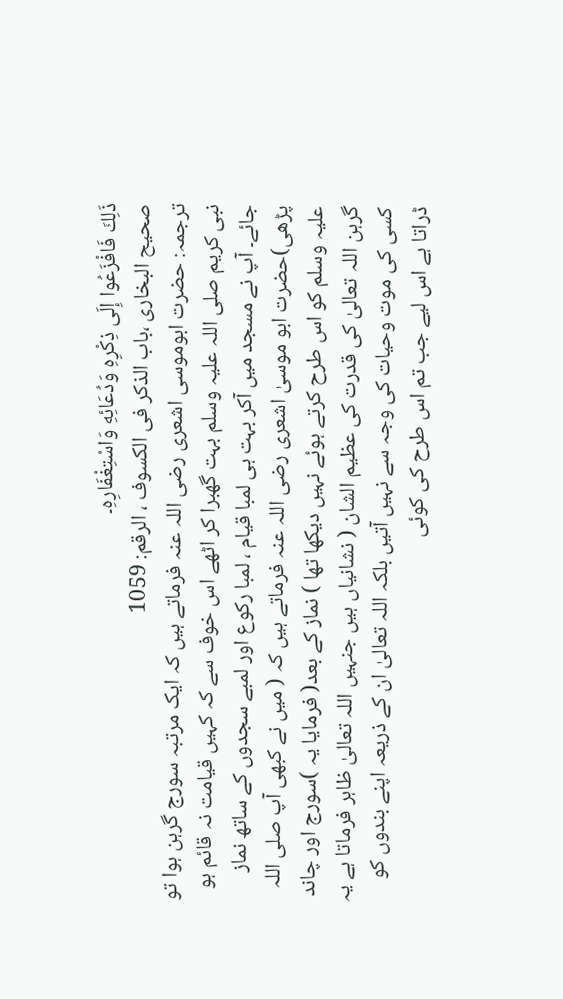ذَلِكَ فَافْزَعُوا إِلَى ذِكْرِهِ وَدُعَائِهِ وَاسْتِغْفَارِهِ۔
صحیح البخاری ،باب الذکر فی الکسوف ، الرقم: 1059
ترجمہ: حضرت ابوموسی اشعری رضی اللہ عنہ فرماتے ہیں کہ ایک مرتبہ سورج گرہن ہوا تو نبی کریم صلی اللہ علیہ وسلم بہت گھبرا کر اٹھے اس خوف سے کہ کہیں قیامت نہ قائم ہو جائے۔ آپ نے مسجد میں آکر بہت ہی لمبا قیام ، لمبا رکوع اور لمبے سجدوں کے ساتھ نماز پڑھی)حضرت ابو موسیٰ اشعری رضی اللہ عنہ فرماتے ہیں کہ ( میں نے کبھی آپ صلی اللہ علیہ وسلم کو اس طرح کرتے ہوئے نہیں دیکھا تھا ) نماز کے بعد( فرمایا یہ )سورج اور چاند گرہن اللہ تعالیٰ کی قدرت کی عظیم الشان ( نشانیاں ہیں جنہیں اللہ تعالیٰ ظاہر فرماتا ہے یہ کسی کی موت وحیات کی وجہ سے نہیں آتیں بلکہ اللہ تعالیٰ ان کے ذریعہ اپنے بندوں کو ڈراتا ہے اس لیے جب تم اس طرح کی کوئی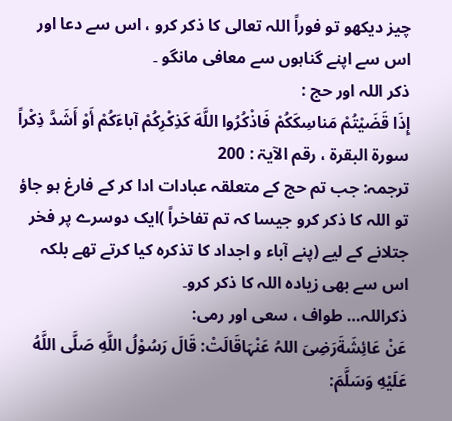چیز دیکھو تو فوراً اللہ تعالی کا ذکر کرو ، اس سے دعا اور اس سے اپنے گناہوں سے معافی مانگو ۔
ذکر اللہ اور حج :
إِذَا قَضَيْتُمْ مَناسِكَكُمْ فَاذْكُرُوا اللَّهَ كَذِكْرِكُمْ آباءَكُمْ أَوْ أَشَدَّ ذِكْراً
سورۃ البقرۃ ، رقم الآیۃ : 200
ترجمہ: جب تم حج کے متعلقہ عبادات ادا کر کے فارغ ہو جاؤ تو اللہ کا ذکر کرو جیسا کہ تم تفاخراً )ایک دوسرے پر فخر جتلانے کے لیے (پنے آباء و اجداد کا تذکرہ کیا کرتے تھے بلکہ اس سے بھی زیادہ اللہ کا ذکر کرو۔
ذکراللہ… طواف ، سعی اور رمی:
عَنْ عَائِشَةَرَضِیَ اللہُ عَنْہَاقَالَتْ: قَالَ رَسُوْلُ اللَّهِ صَلَّى اللَّهُ عَلَيْهِ وَسَلَّمَ: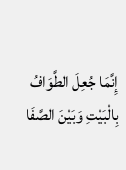إِنَّمَا جُعِلَ الطَّوَافُ بِالْبَيْتِ وَبَيْنَ الصَّفَا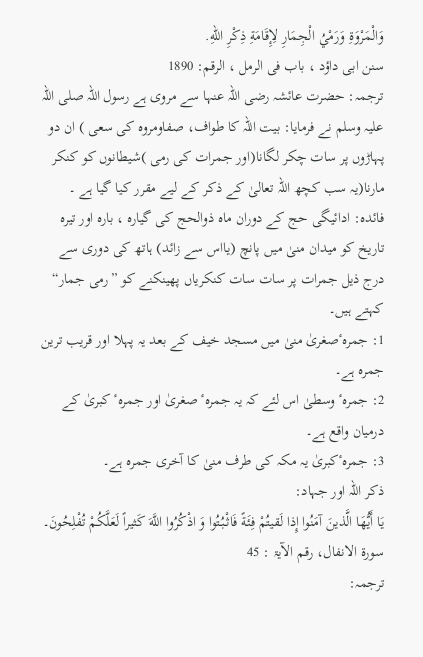وَالْمَرْوَةِ وَرَمْيُ الْجِمَارِ لِإِقَامَةِ ذِكْرِ اللّهِ.
سنن ابی داؤد ، باب فی الرمل ، الرقم: 1890
ترجمہ: حضرت عائشہ رضی اللہ عنہا سے مروی ہے رسول اللہ صلی اللہ علیہ وسلم نے فرمایا: بیت اللہ کا طواف، صفاومروہ کی سعی ) ان دو پہاڑوں پر سات چکر لگانا(اور جمرات کی رمی )شیطانوں کو کنکر مارنا(یہ سب کچھ اللہ تعالیٰ کے ذکر کے لیے مقرر کیا گیا ہے ۔
فائدہ: ادائیگی حج کے دوران ماہ ذوالحج کی گیارہ ، بارہ اور تیرہ تاریخ کو میدان منیٰ میں پانچ (یااس سے زائد) ہاتھ کی دوری سے درج ذیل جمرات پر سات سات کنکریاں پھینکنے کو ”رمی جمار“ کہتے ہیں۔
1: جمرہٴصغریٰ منیٰ میں مسجد خیف کے بعد یہ پہلا اور قریب ترین جمرہ ہے۔
2: جمرہٴ وسطیٰ اس لئے کہ یہ جمرہٴ صغریٰ اور جمرہٴ کبریٰ کے درمیان واقع ہے۔
3: جمرہٴکبریٰ یہ مکہ کی طرف منیٰ کا آخری جمرہ ہے۔
ذکر اللہ اور جہاد:
يَا أَيُّهَا الَّذينَ آمَنُوا إِذا لَقيتُمْ فِئَةً فَاثْبُتُوا وَ اذْكُرُوا اللَّهَ كَثيراً لَعَلَّكُمْ تُفْلِحُونَ۔
سورۃ الانفال، رقم الآیۃ : 45
ترجمہ: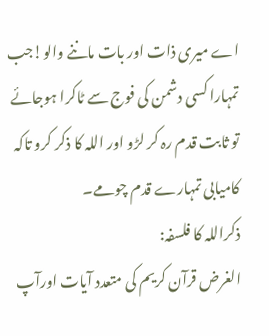اے میری ذات اور بات ماننے والو!جب تمہارا کسی دشمن کی فوج سے ٹاکرا ہوجائے تو ثابت قدم رہ کر لڑو اور اللہ کا ذکر کرو تاکہ کامیابی تمہارے قدم چومے۔
ذکراللہ کا فلسفہ:
الغرض قرآن کریم کی متعدد آیات اورآپ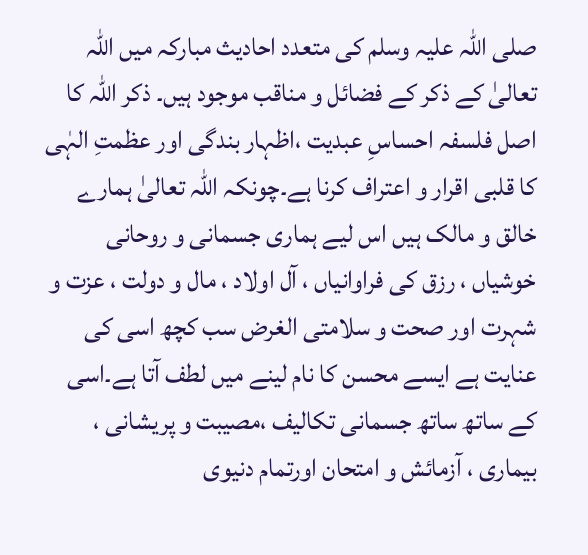صلی اللہ علیہ وسلم کی متعدد احادیث مبارکہ میں اللہ تعالیٰ کے ذکر کے فضائل و مناقب موجود ہیں۔ ذکر اللہ کا اصل فلسفہ احساسِ عبدیت ،اظہار بندگی اور عظمتِ الہٰی کا قلبی اقرار و اعتراف کرنا ہے۔چونکہ اللہ تعالیٰ ہمارے خالق و مالک ہیں اس لیے ہماری جسمانی و روحانی خوشیاں ، رزق کی فراوانیاں ، آل اولاد ، مال و دولت ، عزت و شہرت اور صحت و سلامتی الغرض سب کچھ اسی کی عنایت ہے ایسے محسن کا نام لینے میں لطف آتا ہے۔اسی کے ساتھ ساتھ جسمانی تکالیف ،مصیبت و پریشانی ، بیماری ، آزمائش و امتحان اورتمام دنیوی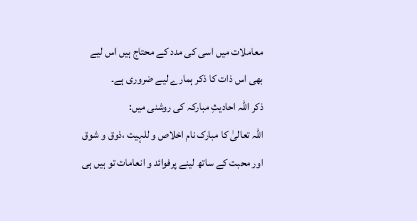معاملات میں اسی کی مدد کے محتاج ہیں اس لیے بھی اس ذات کا ذکر ہمارے لیے ضروری ہے۔
ذکر اللہ احادیثِ مبارکہ کی روشنی میں:
اللہ تعالیٰ کا مبارک نام اخلاص و للہیت ،ذوق و شوق اور محبت کے ساتھ لینے پرفوائد و انعامات تو ہیں ہی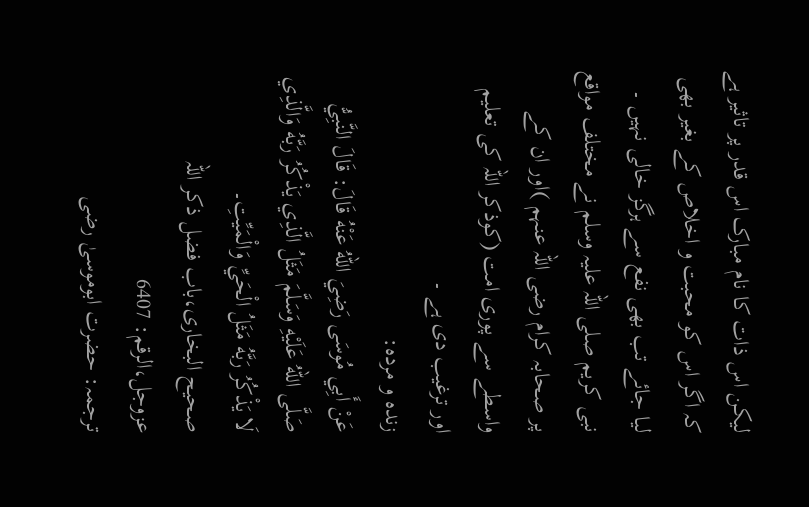لیکن اس ذات کا نام مبارک اس قدر پر تاثیر ہے کہ اگر اس کو محبت و اخلاص کے بغیر بھی لیا جائے تب بھی نفع سے ہرگز خالی نہیں ۔ نبی کریم صلی اللہ علیہ وسلم نے مختلف مواقع پر صحابہ کرام رضی اللہ عنہم )اور ان کے واسطے سے پوری امت (کوذکر اللہ کی تعلیم اور ترغیب دی ہے ۔
زندہ و مردہ:
عَنْ أَبِي مُوسَى رَضِيَ اللهُ عَنْهُ قَالَ: قَالَ النَّبِيُّ صَلَّى اللهُ عَلَيْهِ وَسَلَّمَ مَثَلُ الَّذِي يَذْكُرُ رَبَّهُ وَالَّذِي لَا يَذْكُرُ رَبَّهُ مَثَلُ الْحَيِّ وَالْمَيِّتِ۔
صحیح البخاری،باب فضل ذکر اللہ عزوجل،الرقم: 6407
ترجمہ: حضرت ابوموسیٰ رضی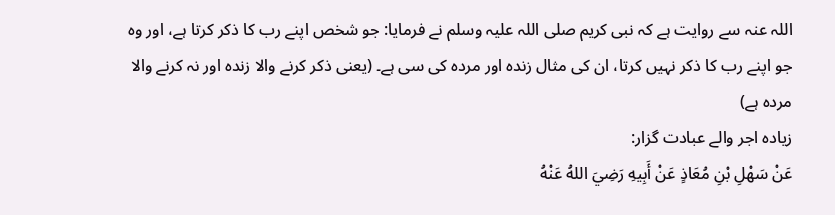اللہ عنہ سے روایت ہے کہ نبی کریم صلی اللہ علیہ وسلم نے فرمایا: جو شخص اپنے رب کا ذکر کرتا ہے، اور وہ جو اپنے رب کا ذکر نہیں کرتا، ان کی مثال زندہ اور مردہ کی سی ہے۔ (یعنی ذکر کرنے والا زندہ اور نہ کرنے والا مردہ ہے)
زیادہ اجر والے عبادت گزار:
عَنْ سَهْلِ بْنِ مُعَاذٍ عَنْ أَبِيهِ رَضِيَ اللهُ عَنْهُ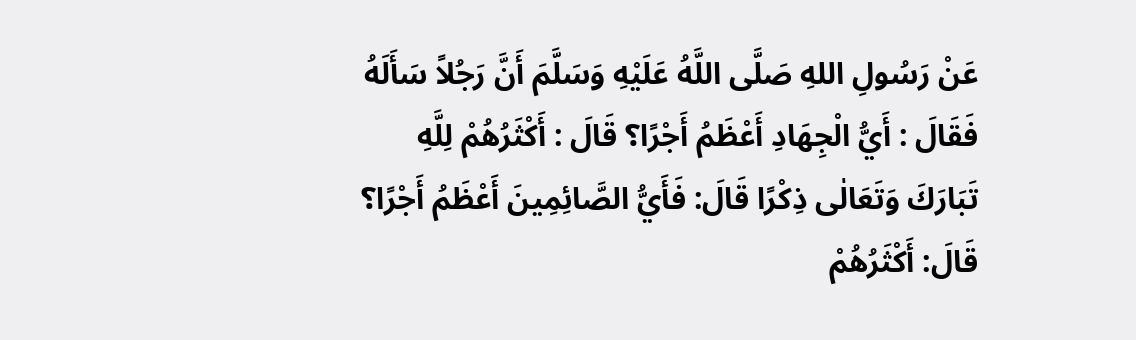عَنْ رَسُولِ اللهِ صَلَّى اللَّهُ عَلَيْهِ وَسَلَّمَ أَنَّ رَجُلاً سَأَلَهُ فَقَالَ : أَيُّ الْجِهَادِ أَعْظَمُ أَجْرًا؟ قَالَ : أَكْثَرُهُمْ لِلَّهِ تَبَارَكَ وَتَعَالٰى ذِكْرًا قَالَ: فَأَيُّ الصَّائِمِينَ أَعْظَمُ أَجْرًا؟ قَالَ: أَكْثَرُهُمْ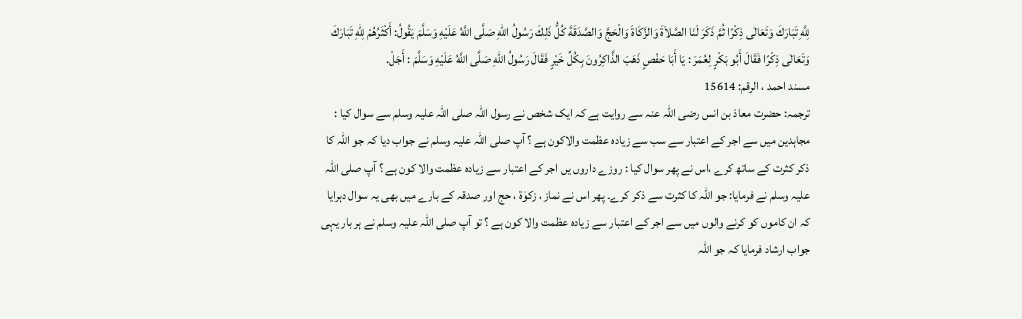لِلَّهِ تَبَارَكَ وَتَعَالٰى ذِكْرًا ثُمَّ ذَكَرَ لَنَا الصَّلاَةَ وَالزَّكَاةَ وَالْحَجَّ وَالصَّدَقَةَ كُلُّ ذَلِكَ رَسُولُ اللهِ صَلَّى اللَّهُ عَلَيْهِ وَسَلَّمَ يَقُولُ: أَكْثَرُهُمْ لِلّهِ تَبَارَكَ وَتَعَالٰى ذِكْرًا فَقَالَ أَبُو بَكْرٍ لِعُمَرَ : يَا أَبَا حَفْصٍ ذَهَبَ الذَّاكِرُونَ بِكُلِّ خَيْرٍ فَقَالَ رَسُولُ اللهِ صَلَّى اللَّهُ عَلَيْهِ وَسَلَّمَ : أَجَلْ.
مسند احمد ، الرقم: 15614
ترجمہ: حضرت معاذ بن انس رضی اللہ عنہ سے روایت ہے کہ ایک شخص نے رسول اللہ صلی اللہ علیہ وسلم سے سوال کیا : مجاہدین میں سے اجر کے اعتبار سے سب سے زیادہ عظمت والاکون ہے ؟ آپ صلی اللہ علیہ وسلم نے جواب دیا کہ جو اللہ کا ذکر کثرت کے ساتھ کرے ،اس نے پھر سوال کیا : روزے داروں یں اجر کے اعتبار سے زیادہ عظمت والا کون ہے ؟ آپ صلی اللہ علیہ وسلم نے فرمایا: جو اللہ کا کثرت سے ذکر کرے۔ پھر اس نے نماز ، زکوٰۃ ، حج اور صدقہ کے بارے میں بھی یہ سوال دہرایا کہ ان کاموں کو کرنے والوں میں سے اجر کے اعتبار سے زیادہ عظمت والا کون ہے ؟ تو آپ صلی اللہ علیہ وسلم نے ہر بار یہی جواب ارشاد فرمایا کہ جو اللہ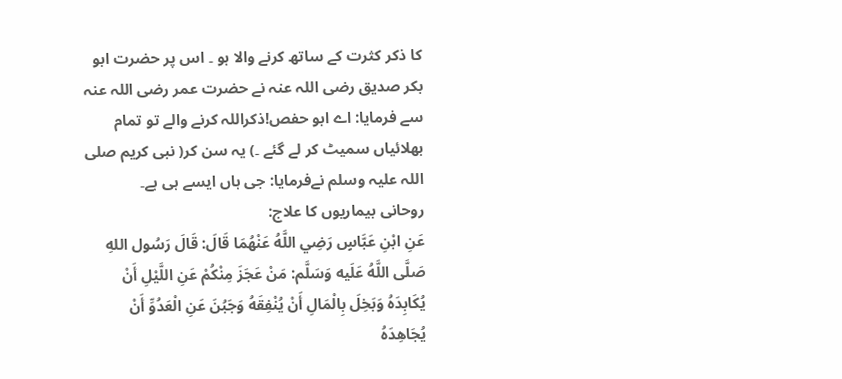کا ذکر کثرت کے ساتھ کرنے والا ہو ۔ اس پر حضرت ابو بکر صدیق رضی اللہ عنہ نے حضرت عمر رضی اللہ عنہ سے فرمایا: اے ابو حفص!ذکراللہ کرنے والے تو تمام بھلائیاں سمیٹ کر لے گئے ۔) یہ سن کر( نبی کریم صلی اللہ علیہ وسلم نےفرمایا: جی ہاں ایسے ہی ہے۔
روحانی بیماریوں کا علاج:
عَنِ ابْنِ عَبَّاسٍ رَضِي اللَّهُ عَنْهُمَا قَالَ: قَالَ رَسُول اللهِ صَلَّى اللَّهُ عَلَيه وَسَلَّم: مَنْ عَجَزَ مِنْكُمْ عَنِ اللَّيْلِ أَنْ يُكَابِدَهُ وَبَخِلَ بِالْمَالِ أَنْ يُنْفِقَهُ وَجَبُنَ عَنِ الْعَدُوِّ أَنْ يُجَاهِدَهُ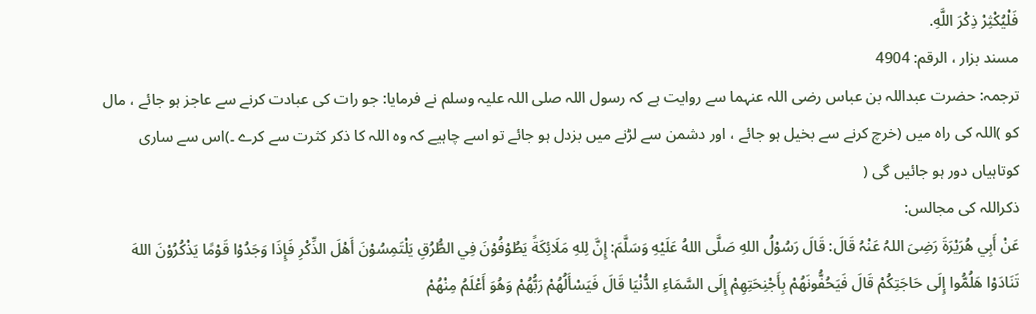فَلْيُكْثِرْ ذِكْرَ اللَّهِ.
مسند بزار ، الرقم: 4904
ترجمہ: حضرت عبداللہ بن عباس رضی اللہ عنہما سے روایت ہے کہ رسول اللہ صلی اللہ علیہ وسلم نے فرمایا: جو رات کی عبادت کرنے سے عاجز ہو جائے ، مال کو )اللہ کی راہ میں (خرچ کرنے سے بخیل ہو جائے ، اور دشمن سے لڑنے میں بزدل ہو جائے تو اسے چاہیے کہ وہ اللہ کا ذکر کثرت سے کرے ۔)اس سے ساری کوتاہیاں دور ہو جائیں گی (
ذکراللہ کی مجالس:
عَنْ أَبِي هُرَيْرَةَ رَضِیَ اللہُ عَنْہُ قَالَ: قَالَ رَسُوْلُ اللهِ صَلَّى اللهُ عَلَيْهِ وَسَلَّمَ: إِنَّ لِلهِ مَلَائِكَةً يَطُوْفُوْنَ فِي الطُّرُقِ يَلْتَمِسُوْنَ أَهْلَ الذِّكْرِ فَإِذَا وَجَدُوْا قَوْمًا يَذْكُرُوْنَ اللهَ تَنَادَوْا هَلُمُّوا إِلَى حَاجَتِكُمْ قَالَ فَيَحُفُّونَهُمْ بِأَجْنِحَتِهِمْ إِلَى السَّمَاءِ الدُّنْيَا قَالَ فَيَسْأَلُهُمْ رَبُّهُمْ وَهُوَ أَعْلَمُ مِنْهُمْ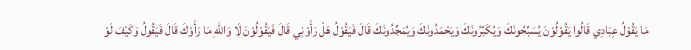مَا يَقُوْلُ عِبَادِي قَالُوا يَقُوْلُوْنَ يُسَبِّحُونَكَ وَيُكَبِّرُونَكَ وَيَحْمَدُونَكَ وَيُمَجِّدُونَكَ قَالَ فَيَقُوْلُ هَلْ رَأَوْنِي قَالَ فَيَقُوْلُوْنَ لَا وَاللهِ مَا رَأَوْكَ قَالَ فَيَقُولُ وَكَيْفَ لَوْ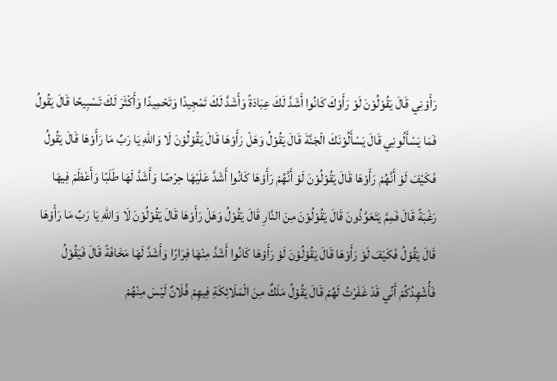رَأَوْنِي قَالَ يَقُوْلُوْنَ لَوْ رَأَوْكَ كَانُوا أَشَدَّ لَكَ عِبَادَةً وَأَشَدَّ لَكَ تَمْجِيدًا وَتَحْمِيدًا وَأَكْثَرَ لَكَ تَسْبِيحًا قَالَ يَقُولُ فَمَا يَسْأَلُونِي قَالَ يَسْأَلُوْنَكَ الْجَنَّةَ قَالَ يَقُوْلُ وَهَلْ رَأَوْهَا قَالَ يَقُوْلُوْنَ لَا وَاللهِ يَا رَبِّ مَا رَأَوْهَا قَالَ يَقُولُ فَكَيْفَ لَوْ أَنَّهُمْ رَأَوْهَا قَالَ يَقُوْلُوْنَ لَوْ أَنَّهُمْ رَأَوْهَا كَانُوا أَشَدَّ عَلَيْهَا حِرْصًا وَأَشَدَّ لَهَا طَلَبًا وَأَعْظَمَ فِيهَا رَغْبَةً قَالَ فَمِمَّ يَتَعَوَّذُونَ قَالَ يَقُوْلُوْنَ مِنَ النَّارِ قَالَ يَقُوْلُ وَهَلْ رَأَوْهَا قَالَ يَقُوْلُوْنَ لَا وَاللهِ يَا رَبِّ مَا رَأَوْهَا قَالَ يَقُوْلُ فَكَيْفَ لَوْ رَأَوْهَا قَالَ يَقُوْلُوْنَ لَوْ رَأَوْهَا كَانُوا أَشَدَّ مِنْهَا فِرَارًا وَأَشَدَّ لَهَا مَخَافَةً قَالَ فَيَقُوْلُ فَأُشْهِدُكُمْ أَنِّي قَدْ غَفَرْتُ لَهُمْ قَالَ يَقُوْلُ مَلَكٌ مِنَ الْمَلَائِكَةِ فِيهِمْ فُلَانٌ لَيْسَ مِنْهُمْ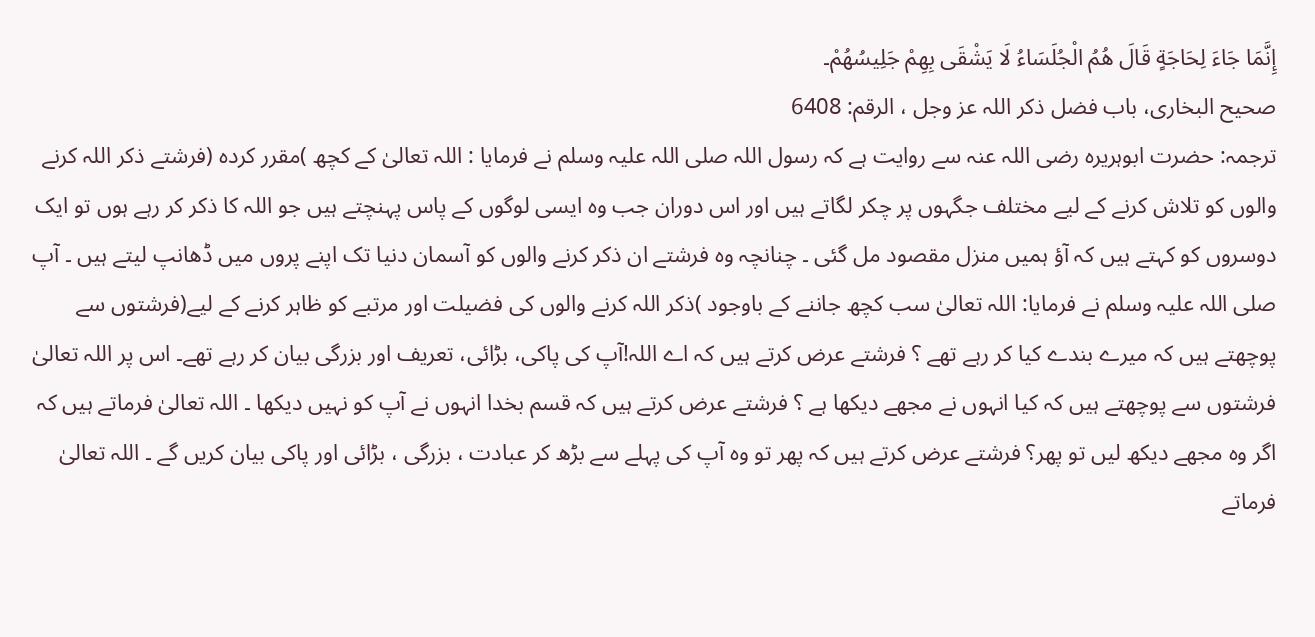إِنَّمَا جَاءَ لِحَاجَةٍ قَالَ هُمُ الْجُلَسَاءُ لَا يَشْقَى بِهِمْ جَلِيسُهُمْ۔
صحیح البخاری، باب فضل ذکر اللہ عز وجل ، الرقم: 6408
ترجمہ: حضرت ابوہریرہ رضی اللہ عنہ سے روایت ہے کہ رسول اللہ صلی اللہ علیہ وسلم نے فرمایا : اللہ تعالیٰ کے کچھ )مقرر کردہ (فرشتے ذکر اللہ کرنے والوں کو تلاش کرنے کے لیے مختلف جگہوں پر چکر لگاتے ہیں اور اس دوران جب وہ ایسی لوگوں کے پاس پہنچتے ہیں جو اللہ کا ذکر کر رہے ہوں تو ایک دوسروں کو کہتے ہیں کہ آؤ ہمیں منزل مقصود مل گئی ۔ چنانچہ وہ فرشتے ان ذکر کرنے والوں کو آسمان دنیا تک اپنے پروں میں ڈھانپ لیتے ہیں ۔ آپ صلی اللہ علیہ وسلم نے فرمایا: اللہ تعالیٰ سب کچھ جاننے کے باوجود )ذکر اللہ کرنے والوں کی فضیلت اور مرتبے کو ظاہر کرنے کے لیے(فرشتوں سے پوچھتے ہیں کہ میرے بندے کیا کر رہے تھے ؟ فرشتے عرض کرتے ہیں کہ اے اللہ!آپ کی پاکی، بڑائی، تعریف اور بزرگی بیان کر رہے تھے۔ اس پر اللہ تعالیٰ فرشتوں سے پوچھتے ہیں کہ کیا انہوں نے مجھے دیکھا ہے ؟ فرشتے عرض کرتے ہیں کہ قسم بخدا انہوں نے آپ کو نہیں دیکھا ۔ اللہ تعالیٰ فرماتے ہیں کہ اگر وہ مجھے دیکھ لیں تو پھر؟ فرشتے عرض کرتے ہیں کہ پھر تو وہ آپ کی پہلے سے بڑھ کر عبادت ، بزرگی ، بڑائی اور پاکی بیان کریں گے ۔ اللہ تعالیٰ فرماتے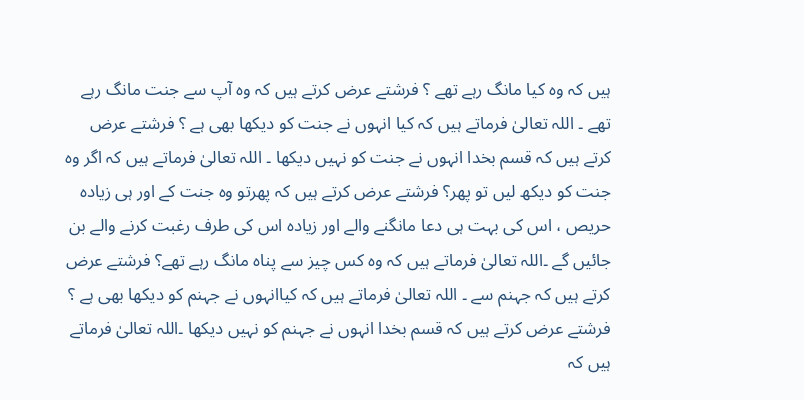ہیں کہ وہ کیا مانگ رہے تھے ؟ فرشتے عرض کرتے ہیں کہ وہ آپ سے جنت مانگ رہے تھے ۔ اللہ تعالیٰ فرماتے ہیں کہ کیا انہوں نے جنت کو دیکھا بھی ہے ؟ فرشتے عرض کرتے ہیں کہ قسم بخدا انہوں نے جنت کو نہیں دیکھا ۔ اللہ تعالیٰ فرماتے ہیں کہ اگر وہ جنت کو دیکھ لیں تو پھر؟ فرشتے عرض کرتے ہیں کہ پھرتو وہ جنت کے اور ہی زیادہ حریص ، اس کی بہت ہی دعا مانگنے والے اور زیادہ اس کی طرف رغبت کرنے والے بن جائیں گے ۔اللہ تعالیٰ فرماتے ہیں کہ وہ کس چیز سے پناہ مانگ رہے تھے؟ فرشتے عرض کرتے ہیں کہ جہنم سے ۔ اللہ تعالیٰ فرماتے ہیں کہ کیاانہوں نے جہنم کو دیکھا بھی ہے ؟ فرشتے عرض کرتے ہیں کہ قسم بخدا انہوں نے جہنم کو نہیں دیکھا ۔اللہ تعالیٰ فرماتے ہیں کہ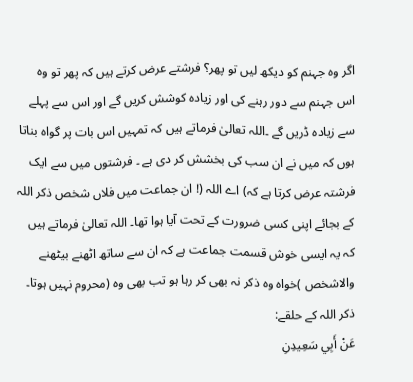اگر وہ جہنم کو دیکھ لیں تو پھر؟ فرشتے عرض کرتے ہیں کہ پھر تو وہ اس جہنم سے دور رہنے کی اور زیادہ کوشش کریں گے اور اس سے پہلے سے زیادہ ڈریں گے ۔اللہ تعالیٰ فرماتے ہیں کہ تمہیں اس بات پر گواہ بناتا ہوں کہ میں نے ان سب کی بخشش کر دی ہے ۔ فرشتوں میں سے ایک فرشتہ عرض کرتا ہے کہ) اے اللہ (! ان جماعت میں فلاں شخص ذکر اللہ کے بجائے اپنی کسی ضرورت کے تحت آیا ہوا تھا۔ اللہ تعالیٰ فرماتے ہیں کہ یہ ایسی خوش قسمت جماعت ہے کہ ان سے ساتھ اٹھنے بیٹھنے والاشخص )خواہ وہ ذکر نہ بھی کر رہا ہو تب بھی وہ (محروم نہیں ہوتا۔
ذکر اللہ کے حلقے:
عَنْ أَبِي سَعِيدِنِ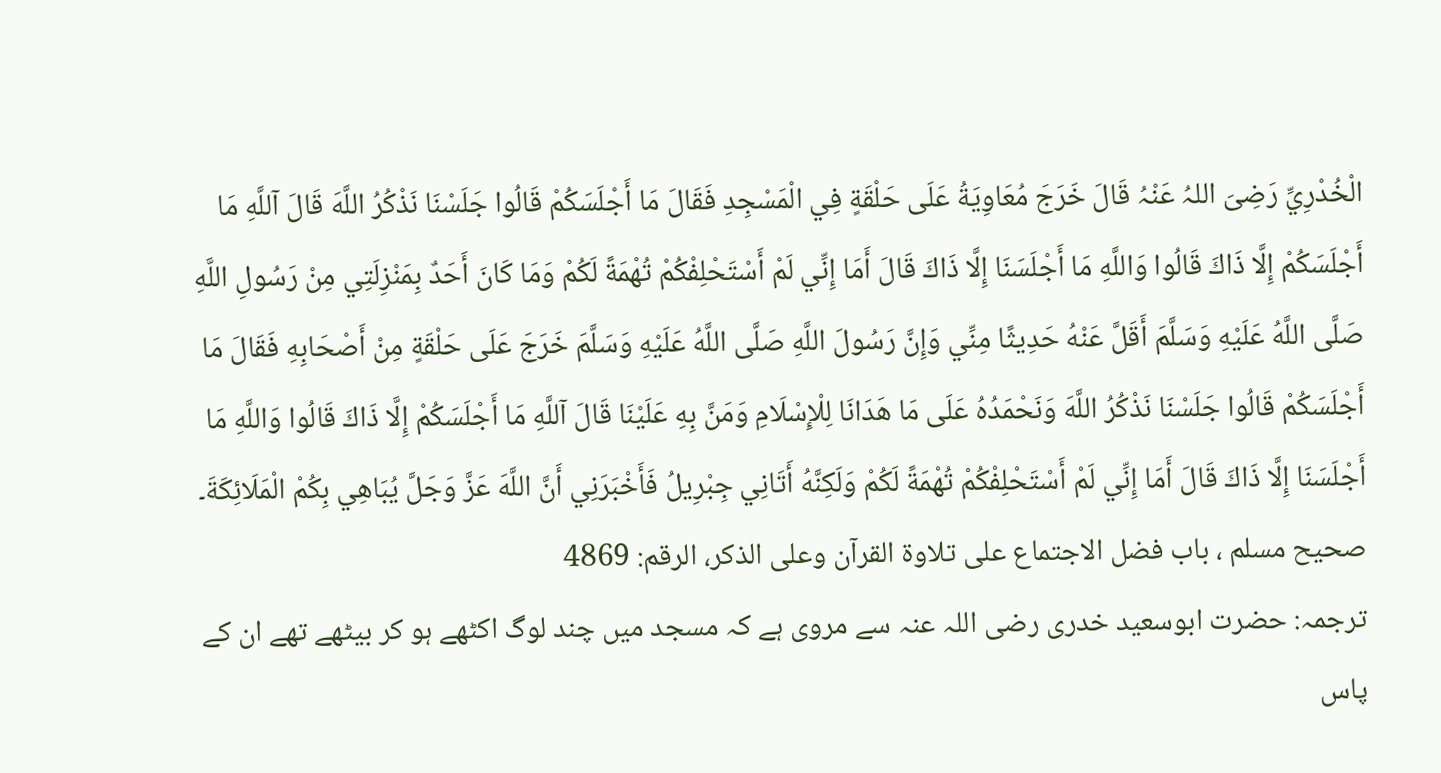الْخُدْرِيِّ رَضِیَ اللہُ عَنْہُ قَالَ خَرَجَ مُعَاوِيَةُ عَلَى حَلْقَةٍ فِي الْمَسْجِدِ فَقَالَ مَا أَجْلَسَكُمْ قَالُوا جَلَسْنَا نَذْكُرُ اللَّهَ قَالَ آللَّهِ مَا أَجْلَسَكُمْ إِلَّا ذَاكَ قَالُوا وَاللَّهِ مَا أَجْلَسَنَا إِلَّا ذَاكَ قَالَ أَمَا إِنِّي لَمْ أَسْتَحْلِفْكُمْ تُهْمَةً لَكُمْ وَمَا كَانَ أَحَدٌ بِمَنْزِلَتِي مِنْ رَسُولِ اللَّهِ صَلَّى اللَّهُ عَلَيْهِ وَسَلَّمَ أَقَلَّ عَنْهُ حَدِيثًا مِنِّي وَإِنَّ رَسُولَ اللَّهِ صَلَّى اللَّهُ عَلَيْهِ وَسَلَّمَ خَرَجَ عَلَى حَلْقَةٍ مِنْ أَصْحَابِهِ فَقَالَ مَا أَجْلَسَكُمْ قَالُوا جَلَسْنَا نَذْكُرُ اللَّهَ وَنَحْمَدُهُ عَلَى مَا هَدَانَا لِلْإِسْلَامِ وَمَنَّ بِهِ عَلَيْنَا قَالَ آللَّهِ مَا أَجْلَسَكُمْ إِلَّا ذَاكَ قَالُوا وَاللَّهِ مَا أَجْلَسَنَا إِلَّا ذَاكَ قَالَ أَمَا إِنِّي لَمْ أَسْتَحْلِفْكُمْ تُهْمَةً لَكُمْ وَلَكِنَّهُ أَتَانِي جِبْرِيلُ فَأَخْبَرَنِي أَنَّ اللَّهَ عَزَّ وَجَلَّ يُبَاهِي بِكُمْ الْمَلَائِكَةَ۔
صحیح مسلم ، باب فضل الاجتماع علی تلاوۃ القرآن وعلی الذکر، الرقم: 4869
ترجمہ: حضرت ابوسعید خدری رضی اللہ عنہ سے مروی ہے کہ مسجد میں چند لوگ اکٹھے ہو کر بیٹھے تھے ان کے پاس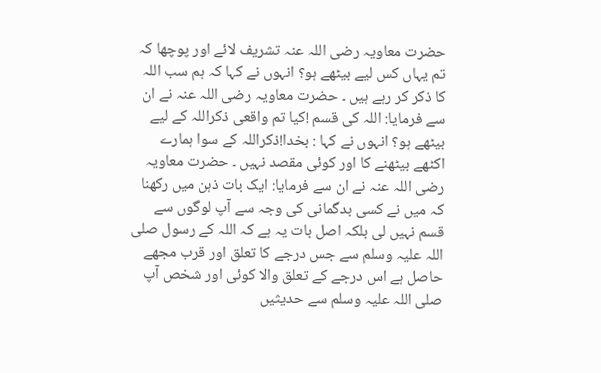حضرت معاویہ رضی اللہ عنہ تشریف لائے اور پوچھا کہ تم یہاں کس لیے بیٹھے ہو؟ انہوں نے کہا کہ ہم سب اللہ کا ذکر کر رہے ہیں ۔ حضرت معاویہ رضی اللہ عنہ نے ان سے فرمایا: اللہ کی قسم !کیا تم واقعی ذکراللہ کے لیے بیٹھے ہو؟ انہوں نے کہا : بخدا!ذکراللہ کے سوا ہمارے اکٹھے بیٹھنے کا اور کوئی مقصد نہیں ۔ حضرت معاویہ رضی اللہ عنہ نے ان سے فرمایا: ایک بات ذہن میں رکھنا کہ میں نے کسی بدگمانی کی وجہ سے آپ لوگوں سے قسم نہیں لی بلکہ اصل بات یہ ہے کہ اللہ کے رسول صلی اللہ علیہ وسلم سے جس درجے کا تعلق اور قرب مجھے حاصل ہے اس درجے کے تعلق والا کوئی اور شخص آپ صلی اللہ علیہ وسلم سے حدیثیں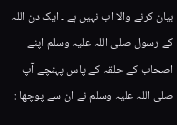بیان کرنے والا اب نہیں ہے ۔ ایک دن اللہ کے رسول صلی اللہ علیہ وسلم اپنے اصحاب کے حلقہ کے پاس پہنچے آپ صلی اللہ علیہ وسلم نے ان سے پوچھا :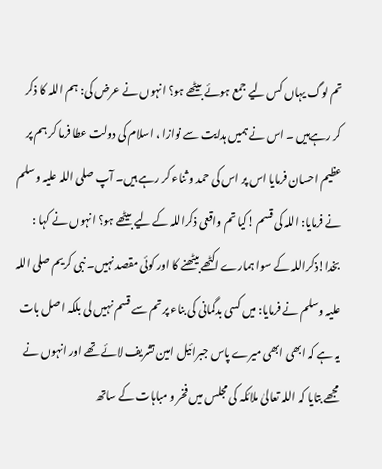تم لوگ یہاں کس لیے جمع ہوئے بیٹھے ہو؟ انہوں نے عرض کی: ہم اللہ کا ذکر کر رہےہیں ۔ اس نے ہمیں ہدایت سے نوازا ، اسلام کی دولت عطا فرما کر ہم پر عظیم احسان فرمایا اس پر اس کی حمد و ثناء کر رہے ہیں۔ آپ صلی اللہ علیہ وسلم نے فرمایا: اللہ کی قسم !کیا تم واقعی ذکراللہ کے لیے بیٹھے ہو؟ انہوں نے کہا : بخدا!ذکراللہ کے سوا ہمارے اکٹھے بیٹھنے کا اور کوئی مقصد نہیں۔ نبی کریم صلی اللہ علیہ وسلم نے فرمایا: میں کسی بدگمانی کی بناء پر تم سے قسم نہیں لی بلکہ اصل بات یہ ہے کہ ابھی ابھی میرے پاس جبرائیل امین تشریف لائے تھے اور انہوں نے مجھے بتایا کہ اللہ تعالیٰ ملائکہ کی مجلس میں فخر و مباہات کے ساتھ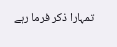تمہارا ذکر فرما رہے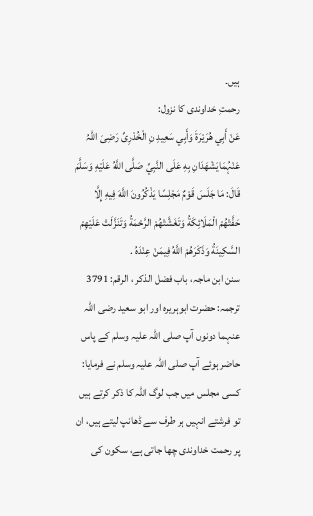ہیں۔
رحمتِ خداوندی کا نزول:
عَنْ أَبِي هُرَيْرَةَ وَأَبِي سَعِيدِ نِ الْخُدْرِیِّ رَضِیَ اللہُ عَنْہُمَايَشْهَدَانِ بِهِ عَلَى النَّبِيِّ صَلَّى اللَّهُ عَلَيْهِ وَسَلَّمَ قَالَ: مَا جَلَسَ قَوْمٌ مَجْلِسًا يَذْكُرُونَ اللَّهَ فِيهِ إِلَّا حَفَّتْهُمْ الْمَلَائِكَةُ وَتَغَشَّتْهُمْ الرَّحْمَةُ وَتَنَزَّلَتْ عَلَيْهِمْ السَّكِينَةُ وَذَكَرَهُمْ اللَّهُ فِيمَنْ عِنْدَهُ .
سنن ابن ماجہ، باب فضل الذکر ، الرقم: 3791
ترجمہ: حضرت ابوہریرہ اور ابو سعید رضی اللہ عنہما دونوں آپ صلی اللہ علیہ وسلم کے پاس حاضر ہوئے آپ صلی اللہ علیہ وسلم نے فرمایا: کسی مجلس میں جب لوگ اللہ کا ذکر کرتے ہیں تو فرشتے انہیں ہر طرف سے ڈھانپ لیتے ہیں، ان پر رحمت خداوندی چھا جاتی ہے، سکون کی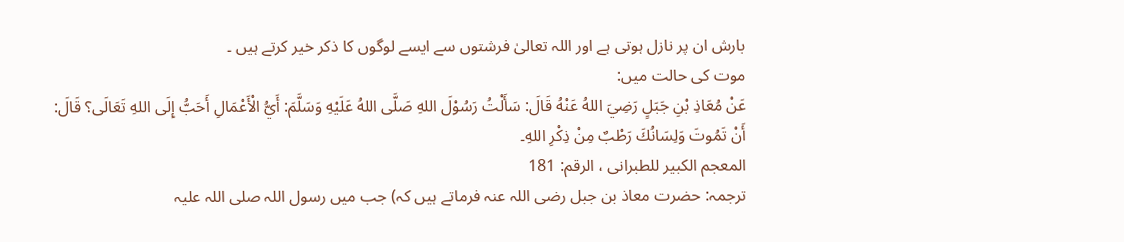بارش ان پر نازل ہوتی ہے اور اللہ تعالیٰ فرشتوں سے ایسے لوگوں کا ذکر خیر کرتے ہیں ۔
موت کی حالت میں:
عَنْ مُعَاذِ بْنِ جَبَلٍ رَضِيَ اللهُ عَنْهُ قَالَ: سَأَلْتُ رَسُوْلَ اللهِ صَلَّى اللهُ عَلَيْهِ وَسَلَّمَ: أَيُّ الْأَعْمَالِ أَحَبُّ إِلَى اللهِ تَعَالَى؟ قَالَ: أَنْ تَمُوتَ وَلِسَانُكَ رَطْبٌ مِنْ ذِكْرِ اللهِ۔
المعجم الکبیر للطبرانی ، الرقم: 181
ترجمہ: حضرت معاذ بن جبل رضی اللہ عنہ فرماتے ہیں کہ) جب میں رسول اللہ صلی اللہ علیہ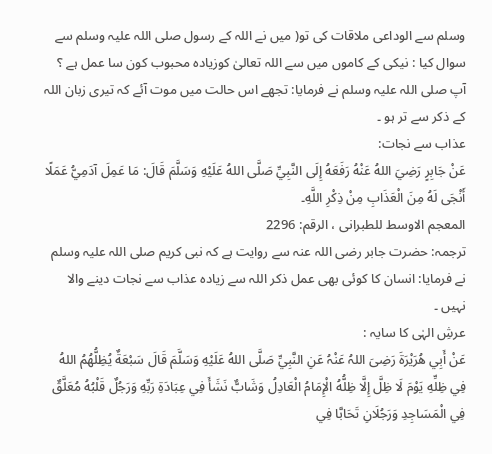وسلم سے الوداعی ملاقات کی تو( میں نے اللہ کے رسول صلی اللہ علیہ وسلم سے سوال کیا : نیکی کے کاموں میں سے اللہ تعالیٰ کوزیادہ محبوب کون سا عمل ہے ؟ آپ صلی اللہ علیہ وسلم نے فرمایا: تجھے اس حالت میں موت آئے کہ تیری زبان اللہ کے ذکر سے تر ہو ۔
عذاب سے نجات:
عَنْ جَابِرٍ رَضِيَ اللهُ عَنْهُ رَفَعَهُ إِلَى النَّبِيِّ صَلَّى اللهُ عَلَيْهِ وَسَلَّمَ قَالَ: مَا عَمِلَ آدَمِيُّ عَمَلًا أَنْجَى لَهُ مِنَ الْعَذَابِ مِنْ ذِكْرِ اللَّهِ۔
المعجم الاوسط للطبرانی ، الرقم: 2296
ترجمہ: حضرت جابر رضی اللہ عنہ سے روایت ہے کہ نبی کریم صلی اللہ علیہ وسلم نے فرمایا: انسان کا کوئی بھی عمل ذکر اللہ سے زیادہ عذاب سے نجات دینے والا نہیں ۔
عرشِ الہٰی کا سایہ :
عَنْ أَبِي هُرَيْرَةَ رَضِیَ اللہُ عَنْہُ عَنِ النَّبِيِّ صَلَّى اللهُ عَلَيْهِ وَسَلَّمَ قَالَ سَبْعَةٌ يُظِلُّهُمُ اللهُ فِي ظِلِّهِ يَوْمَ لَا ظِلَّ إِلَّا ظِلُّهُ الْإِمَامُ الْعَادِلُ وَشَابٌّ نَشَأَ فِي عِبَادَةِ رَبِّهِ وَرَجُلٌ قَلْبُهُ مُعَلَّقٌ فِي الْمَسَاجِدِ وَرَجُلَانِ تَحَابَّا فِي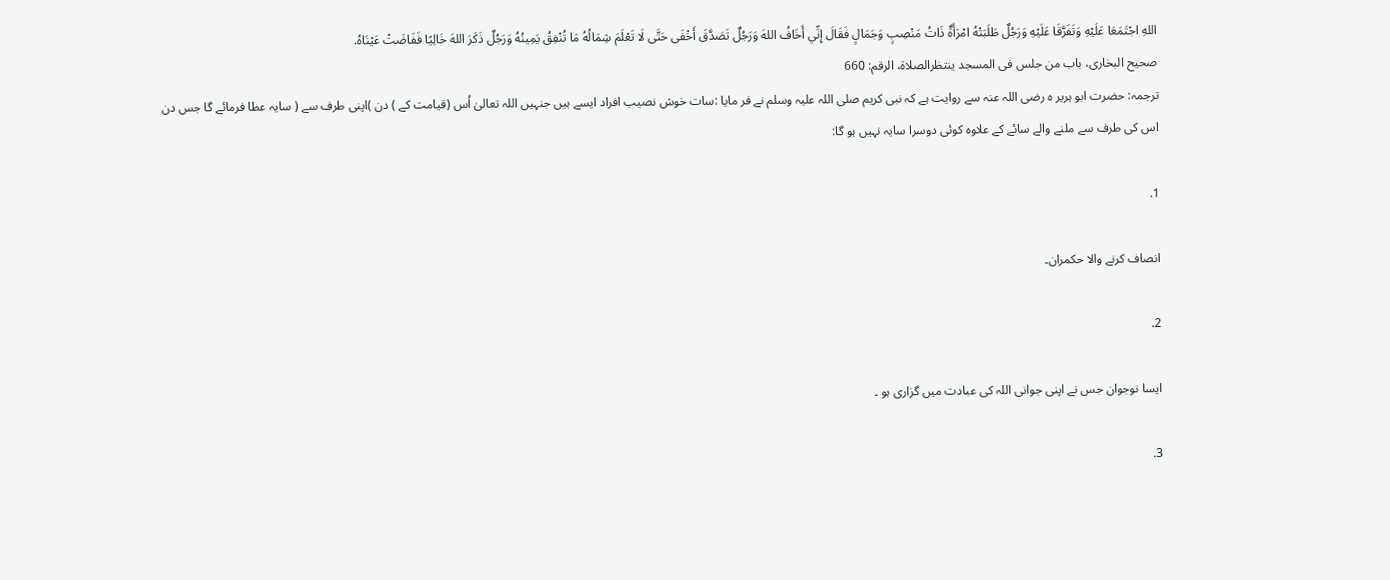اللهِ اجْتَمَعَا عَلَيْهِ وَتَفَرَّقَا عَلَيْهِ وَرَجُلٌ طَلَبَتْهُ امْرَأَةٌ ذَاتُ مَنْصِبٍ وَجَمَالٍ فَقَالَ إِنِّي أَخَافُ اللهَ وَرَجُلٌ تَصَدَّقَ أَخْفَى حَتَّى لَا تَعْلَمَ شِمَالُهُ مَا تُنْفِقُ يَمِينُهُ وَرَجُلٌ ذَكَرَ اللهَ خَالِيًا فَفَاضَتْ عَيْنَاهُ.
صحیح البخاری، باب من جلس فی المسجد ینتظرالصلاۃ، الرقم: 660
ترجمہ: حضرت ابو ہریر ہ رضی اللہ عنہ سے روایت ہے کہ نبی کریم صلی اللہ علیہ وسلم نے فر مایا :سات خوش نصیب افراد ایسے ہیں جنہیں اللہ تعالیٰ اُس (قیامت کے ) دن )اپنی طرف سے ( سایہ عطا فرمائے گا جس دن اس کی طرف سے ملنے والے سائے کے علاوہ کوئی دوسرا سایہ نہیں ہو گا:

1.

انصاف کرنے والا حکمران۔

2.

ایسا نوجوان جس نے اپنی جوانی اللہ کی عبادت میں گزاری ہو ۔

3.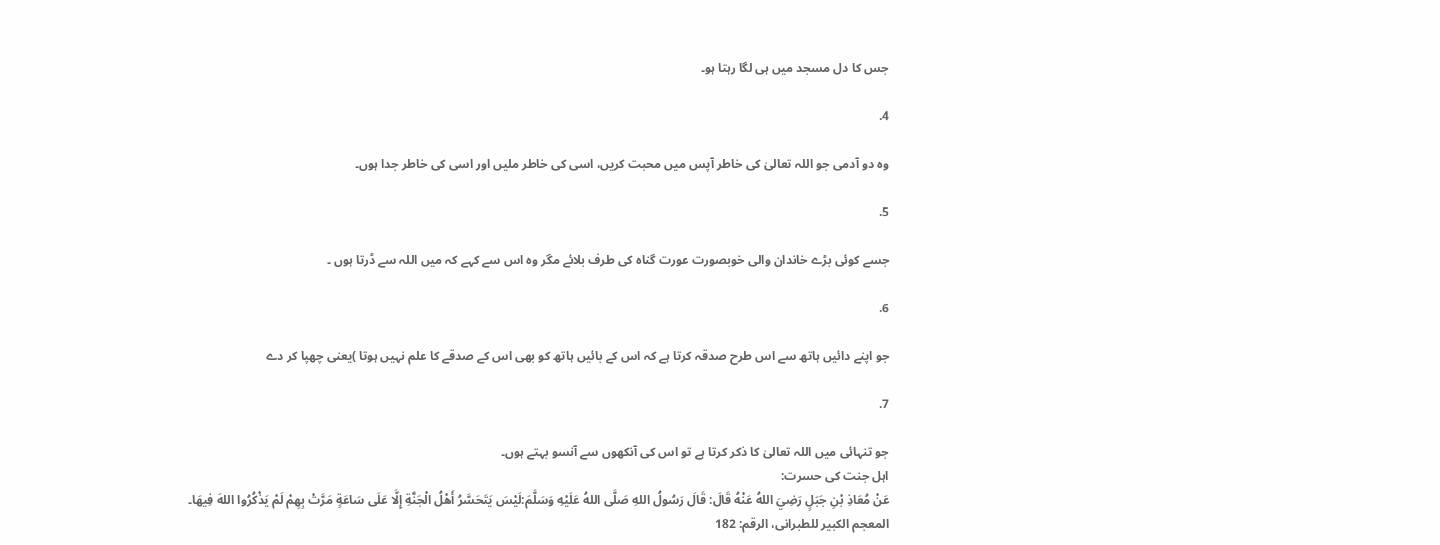جس کا دل مسجد میں ہی لگا رہتا ہو۔

4.

وہ دو آدمی جو اللہ تعالیٰ کی خاطر آپس میں محبت کریں، اسی کی خاطر ملیں اور اسی کی خاطر جدا ہوں۔

5.

جسے کوئی بڑے خاندان والی خوبصورت عورت گناہ کی طرف بلائے مگر وہ اس سے کہے کہ میں اللہ سے ڈرتا ہوں ۔

6.

جو اپنے دائیں ہاتھ سے اس طرح صدقہ کرتا ہے کہ اس کے بائیں ہاتھ کو بھی اس کے صدقے کا علم نہیں ہوتا )یعنی چھپا کر دے

7.

جو تنہائی میں اللہ تعالیٰ کا ذکر کرتا ہے تو اس کی آنکھوں سے آنسو بہتے ہوں۔
اہل جنت کی حسرت:
عَنْ مُعَاذِ بْنِ جَبَلٍ رَضِيَ اللهُ عَنْهُ قَالَ: قَالَ رَسُولُ اللهِ صَلَّى اللهُ عَلَيْهِ وَسَلَّمَ:لَيْسَ يَتَحَسَّرُ أَهْلُ الْجَنَّةِ إِلَّا عَلَى سَاعَةٍ مَرَّتْ بِهِمْ لَمْ يَذْكُرُوا اللهَ فِيهَا۔
المعجم الکبیر للطبرانی، الرقم: 182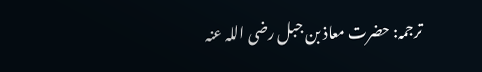ترجمہ: حضرت معاذ بن جبل رضی اللہ عنہ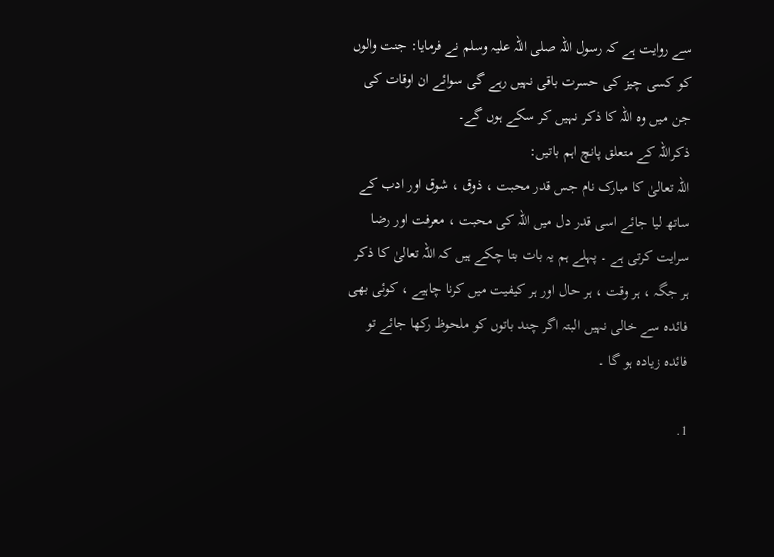سے روایت ہے کہ رسول اللہ صلی اللہ علیہ وسلم نے فرمایا: جنت والوں کو کسی چیز کی حسرت باقی نہیں رہے گی سوائے ان اوقات کی جن میں وہ اللہ کا ذکر نہیں کر سکے ہوں گے۔
ذکراللہ کے متعلق پانچ اہم باتیں:
اللہ تعالیٰ کا مبارک نام جس قدر محبت ، ذوق ، شوق اور ادب کے ساتھ لیا جائے اسی قدر دل میں اللہ کی محبت ، معرفت اور رضا سرایت کرتی ہے ۔ پہلے ہم یہ بات بتا چکے ہیں کہ اللہ تعالیٰ کا ذکر ہر جگہ ، ہر وقت ، ہر حال اور ہر کیفیت میں کرنا چاہیے ، کوئی بھی فائدہ سے خالی نہیں البتہ اگر چند باتوں کو ملحوظ رکھا جائے تو فائدہ زیادہ ہو گا ۔

1.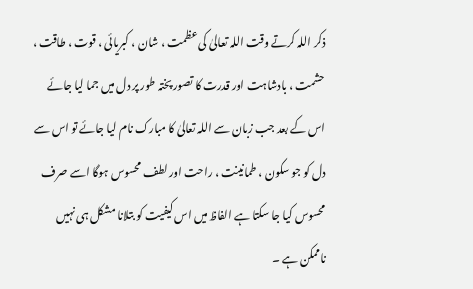ذکر اللہ کرتے وقت اللہ تعالیٰ کی عظمت ، شان ، کبریائی ، قوت ، طاقت ، حشمت ، بادشاہت اور قدرت کا تصور پختہ طور پر دل میں جما لیا جائے اس کے بعد جب زبان سے اللہ تعالیٰ کا مبارک نام لیا جائے تو اس سے دل کو جو سکون ، طمانینت ، راحت اور لطف محسوس ہوگا اسے صرف محسوس کیا جا سکتا ہے الفاظ میں اس کیفیت کو بتلانا مشکل ہی نہیں ناممکن ہے ۔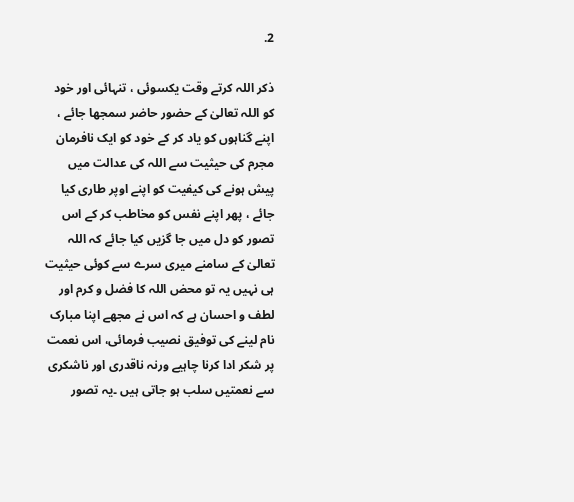2.

ذکر اللہ کرتے وقت یکسوئی ، تنہائی اور خود کو اللہ تعالیٰ کے حضور حاضر سمجھا جائے ، اپنے گناہوں کو یاد کر کے خود کو ایک نافرمان مجرم کی حیثیت سے اللہ کی عدالت میں پیش ہونے کی کیفیت کو اپنے اوپر طاری کیا جائے ، پھر اپنے نفس کو مخاطب کر کے اس تصور کو دل میں جا گزیں کیا جائے کہ اللہ تعالیٰ کے سامنے میری سرے سے کوئی حیثیت ہی نہیں یہ تو محض اللہ کا فضل و کرم اور لطف و احسان ہے کہ اس نے مجھے اپنا مبارک نام لینے کی توفیق نصیب فرمائی، اس نعمت پر شکر ادا کرنا چاہیے ورنہ ناقدری اور ناشکری سے نعمتیں سلب ہو جاتی ہیں ۔یہ تصور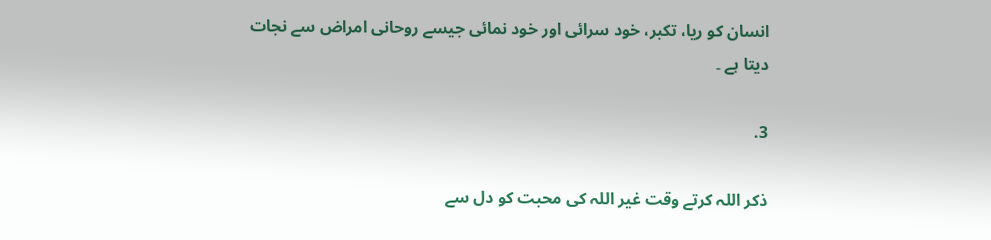انسان کو ریا، تکبر، خود سرائی اور خود نمائی جیسے روحانی امراض سے نجات دیتا ہے ۔

3.

ذکر اللہ کرتے وقت غیر اللہ کی محبت کو دل سے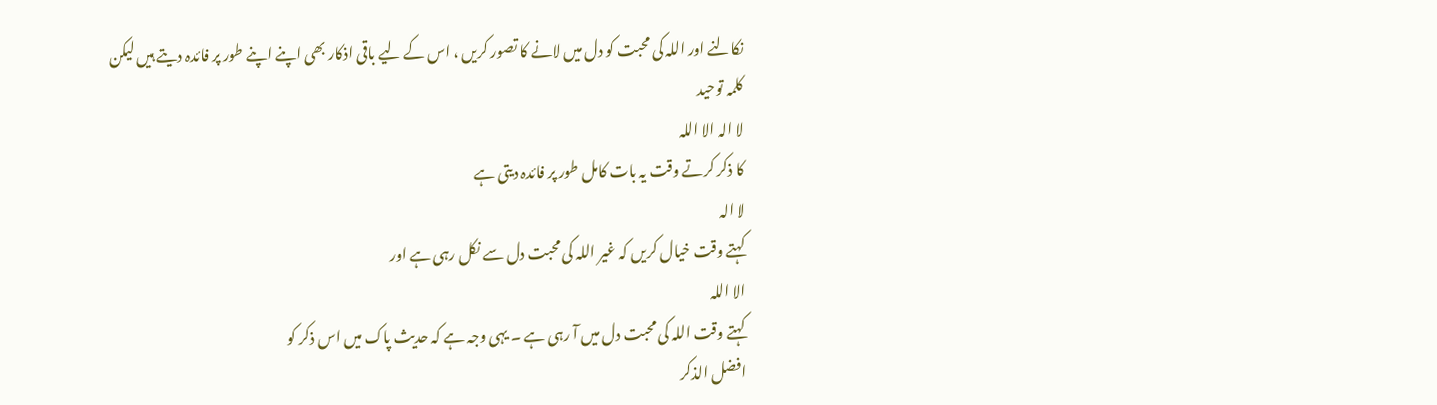نکالنے اور اللہ کی محبت کو دل میں لانے کا تصور کریں ، اس کے لیے باقی اذکار بھی اپنے اپنے طور پر فائدہ دیتے ہیں لیکن کلمہ توحید
لا الہ الا اللہ
کا ذکر کرتے وقت یہ بات کامل طور پر فائدہ دیتی ہے
لا الہ
کہتے وقت خیال کریں کہ غیر اللہ کی محبت دل سے نکل رہی ہے اور
الا اللہ
کہتے وقت اللہ کی محبت دل میں آ رہی ہے ۔ یہی وجہ ہے کہ حدیث پاک میں اس ذکر کو
افضل الذکر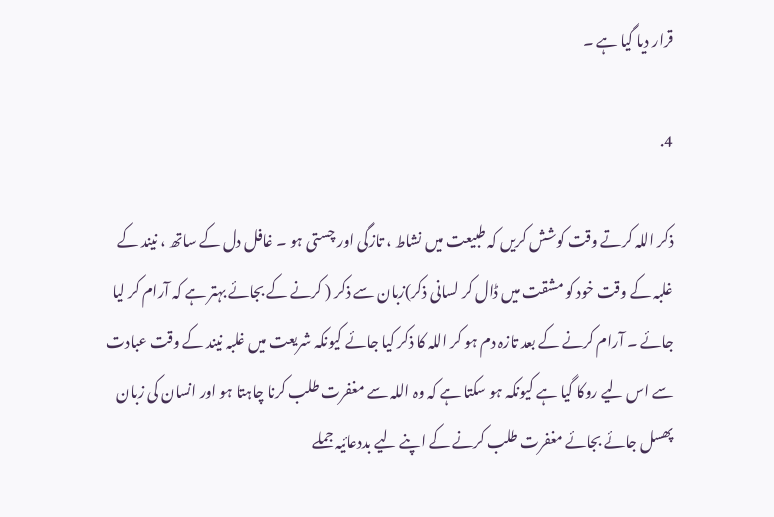قرار دیا گیا ہے ۔

4.

ذکر اللہ کرتے وقت کوشش کریں کہ طبیعت میں نشاط ، تازگی اور چستی ہو ۔ غافل دل کے ساتھ ، نیند کے غلبہ کے وقت خود کو مشقت میں ڈال کر لسانی ذکر)زبان سے ذکر ( کرنے کے بجائے بہتر ہے کہ آرام کر لیا جائے ۔ آرام کرنے کے بعد تازہ دم ہو کر اللہ کا ذکر کیا جائے کیونکہ شریعت میں غلبہ نیند کے وقت عبادت سے اس لیے روکا گیا ہے کیونکہ ہو سکتا ہے کہ وہ اللہ سے مغفرت طلب کرنا چاہتا ہو اور انسان کی زبان پھسل جائے بجائے مغفرت طلب کرنے کے اپنے لیے بددعائیہ جملے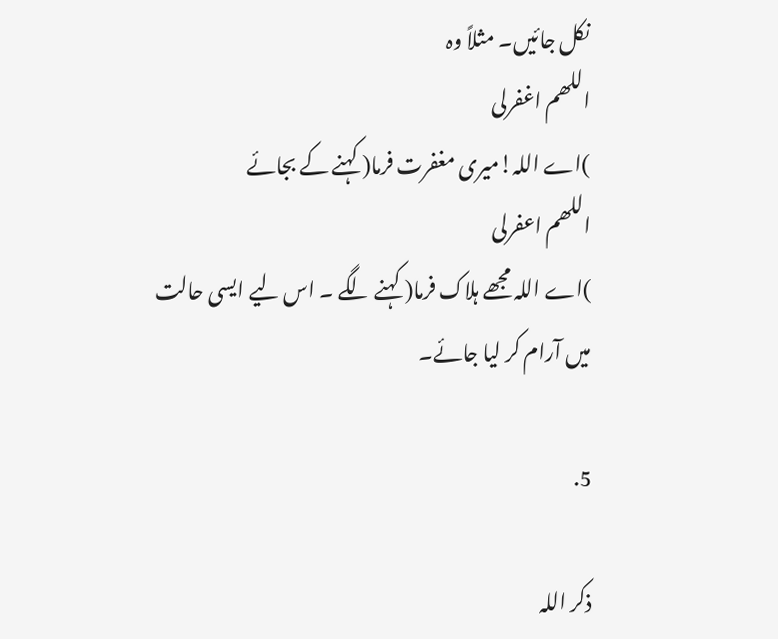نکل جائیں۔ مثلاً وہ
اللھم اغفرلی
)اے اللہ!میری مغفرت فرما( کہنے کے بجائے
اللھم اعفرلی
)اے اللہ مجھے ہلاک فرما( کہنے لگے ۔ اس لیے ایسی حالت میں آرام کر لیا جائے۔

5.

ذکر اللہ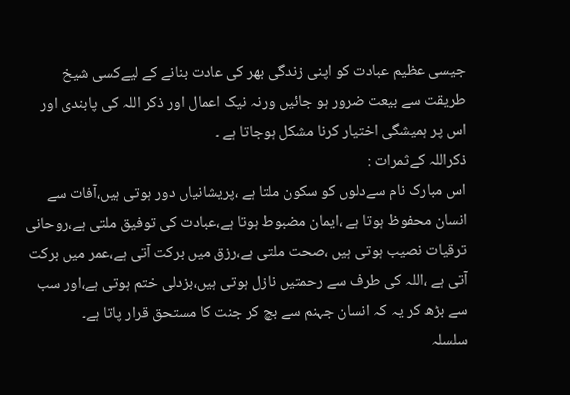جیسی عظیم عبادت کو اپنی زندگی بھر کی عادت بنانے کے لیےکسی شیخ طریقت سے بیعت ضرور ہو جائیں ورنہ نیک اعمال اور ذکر اللہ کی پابندی اور اس پر ہمیشگی اختیار کرنا مشکل ہوجاتا ہے ۔
ذکراللہ کےثمرات :
اس مبارک نام سےدلوں کو سکون ملتا ہے ،پریشانیاں دور ہوتی ہیں،آفات سے انسان محفوظ ہوتا ہے ،ایمان مضبوط ہوتا ہے،عبادت کی توفیق ملتی ہے،روحانی ترقیات نصیب ہوتی ہیں ،صحت ملتی ہے،رزق میں برکت آتی ہے،عمر میں برکت آتی ہے ،اللہ کی طرف سے رحمتیں نازل ہوتی ہیں،بزدلی ختم ہوتی ہے،اور سب سے بڑھ کر یہ کہ انسان جہنم سے بچ کر جنت کا مستحق قرار پاتا ہے۔
سلسلہ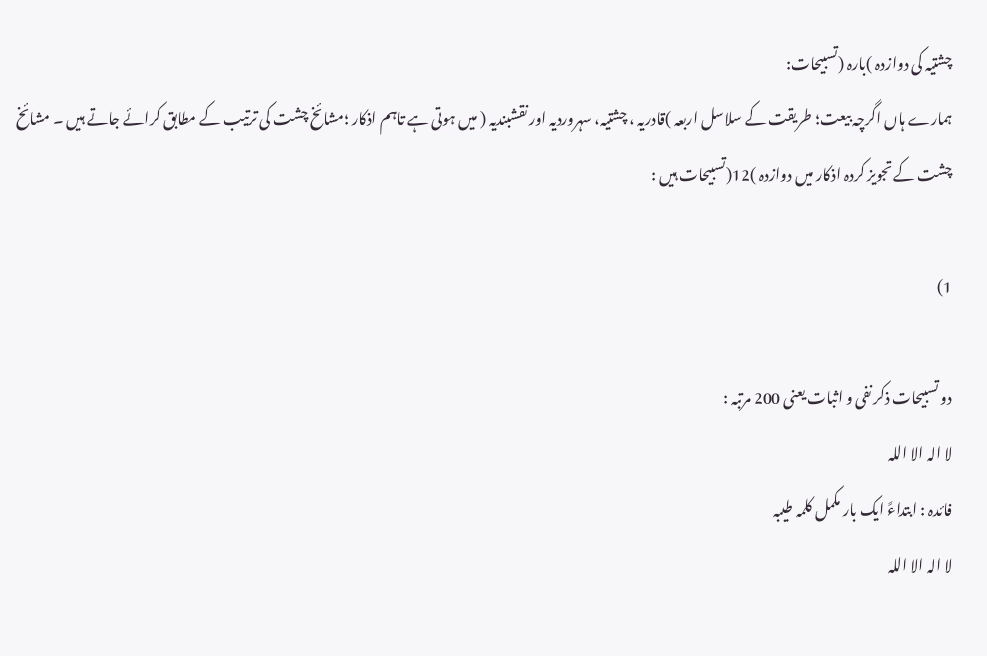چشتیہ کی دوازدہ )بارہ (تسبیحات:
ہمارے ہاں اگرچہ بیعت؛ طریقت کے سلاسل اربعہ )قادریہ ، چشتیہ، سہروردیہ اور نقشبندیہ ( میں ہوتی ہے تاہم اذکار ؛مشائخ چشت کی ترتیب کے مطابق کرائے جاتے ہیں ۔ مشائخ چشت کے تجویز کردہ اذکار میں دوازدہ )12(تسبیحات ہیں :

1)

دو تسبیحات ذکر نفی و اثبات یعنی 200 مرتبہ :
لا الہ الا اللہ
فائدہ : ابتداءً ایک بار مکمل کلمہ طیبہ
لا الہ الا اللہ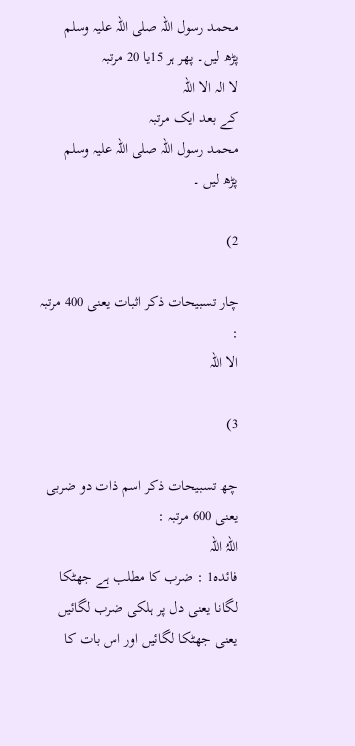محمد رسول اللہ صلی اللہ علیہ وسلم
پڑھ لیں۔ پھر ہر 15یا 20 مرتبہ
لا الہ الا اللہ
کے بعد ایک مرتبہ
محمد رسول اللہ صلی اللہ علیہ وسلم
پڑھ لیں ۔

2)

چار تسبیحات ذکر اثبات یعنی 400 مرتبہ :
الا اللہ

3)

چھ تسبیحات ذکر اسم ذات دو ضربی یعنی 600 مرتبہ :
اللہُ اللہ
فائدہ1 : ضرب کا مطلب ہے جھٹکا لگانا یعنی دل پر ہلکی ضرب لگائیں یعنی جھٹکا لگائیں اور اس بات کا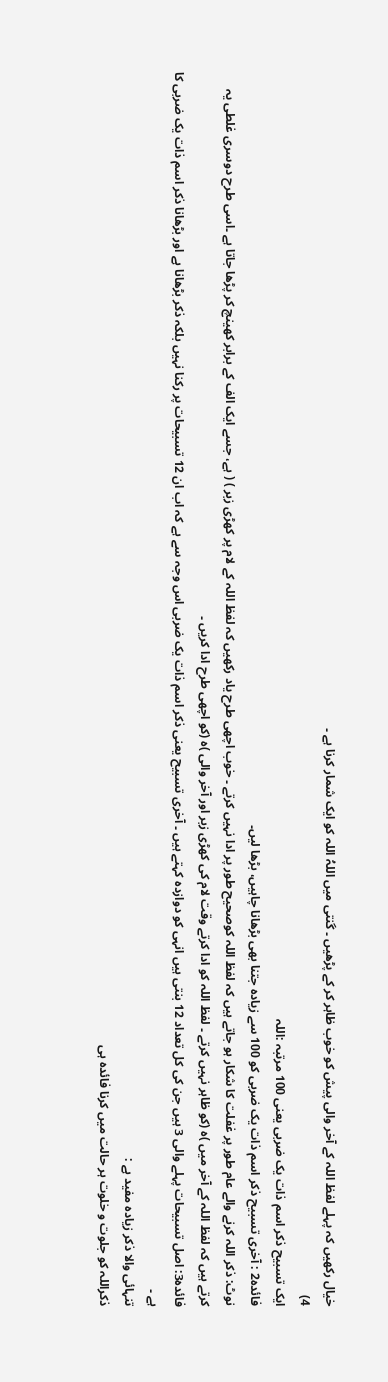خیال رکھیں کہ پہلے لفظ اللہ کے آخر والی پیش کو خوب ظاہر کر کے پڑھیں ۔ گنتی میں اللہُ اللہ کو ایک شمار کرنا ہے ۔
4)
ایک تسبیح ذکر اسم ذات یک ضربی یعنی 100 مرتبہ :اللہ
فائدہ2 : آخری تسبیح ذکر اسم ذات یک ضربی کو 100 سے زیادہ جتنا بھی بڑھانا چاہیں، بڑھا لیں۔
نوٹ: ذکر اللہ کرنے والے عام طور پر غفلت کا شکار ہو جاتے ہیں کہ لفظ اللہ کوصحیح طور پر ادا نہیں کرتے ۔ خوب اچھی طرح یاد رکھیں کہ لفظ اللہ کے لام پر کھڑی زبر ) ( ہے، جسے ایک الف کے برابر کھینچ کر پڑھا جاتا ہے ۔اسی طرح دوسری غلطی یہ کرتے ہیں کہ لفظ اللہ کے آخر میں )ہ (کو ظاہر نہیں کرتے ۔ لفظ اللہ کو ادا کرتے وقت لام کی کھڑی زبر اور آخر والی )ہ (کو اچھی طرح ادا کریں ۔
فائدہ3: اصل تسبیحات پہلے والی 3 ہیں جن کی کل تعداد 12 بنتی ہیں انہی کو دوازدہ کہتے ہیں ۔ آخری تسبیح یعنی ذکر اسم ذات یک ضربی اس وجہ سے ہے کہ اب ان 12 تسبیحات پر رکنا نہیں بلکہ ذکر بڑھانا ہے اور بڑھانا ذکر اسم ذات یک ضربی کا ہے ۔
تنہائی والا ذکر زیادہ مفید ہے :
ذکراللہ کو جلوت و خلوت ہر حالت میں کرنا فائدہ ہی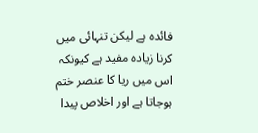فائدہ ہے لیکن تنہائی میں کرنا زیادہ مفید ہے کیونکہ اس میں ریا کا عنصر ختم ہوجاتا ہے اور اخلاص پیدا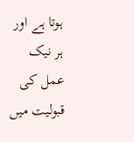ہوتا ہے اور ہر نیک عمل کی قبولیت میں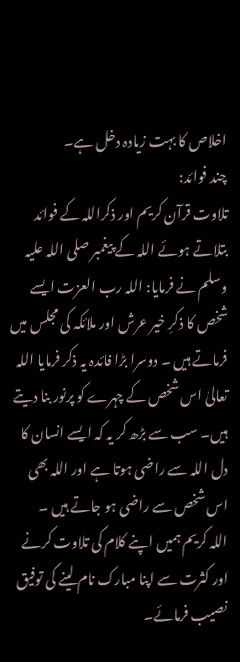اخلاص کا بہت زیادہ دخل ہے۔
چند فوائد:
تلاوت قرآن کریم اور ذکراللہ کے فوائد بتلاتے ہوئے اللہ کے پیغمبر صلی اللہ علیہ وسلم نے فرمایا: اللہ رب العزت ایسے شخص کا ذکرِ خیر عرش اور ملائکہ کی مجلس میں فرماتے ہیں ۔ دوسرا بڑا فائدہ یہ ذکر فرمایا اللہ تعالیٰ اس شخص کے چہرے کو پرنور بنا دیتے ہیں۔ سب سے بڑھ کر یہ کہ ایسے انسان کا دل اللہ سے راضی ہوتا ہے اور اللہ بھی اس شخص سے راضی ہو جاتے ہیں ۔
اللہ کریم ہمیں اپنے کلام کی تلاوت کرنے اور کثرت سے اپنا مبارک نام لینے کی توفیق نصیب فرمائے۔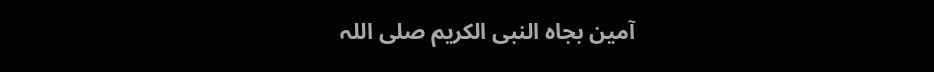آمین بجاہ النبی الکریم صلی اللہ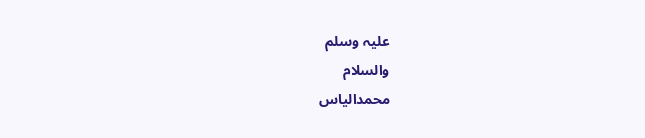علیہ وسلم
والسلام
محمدالیاس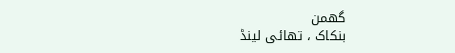گھمن
بنکاک ، تھائی لینڈ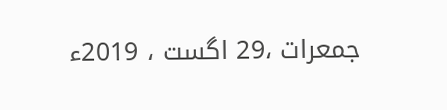جمعرات ،29 اگست ، 2019ء